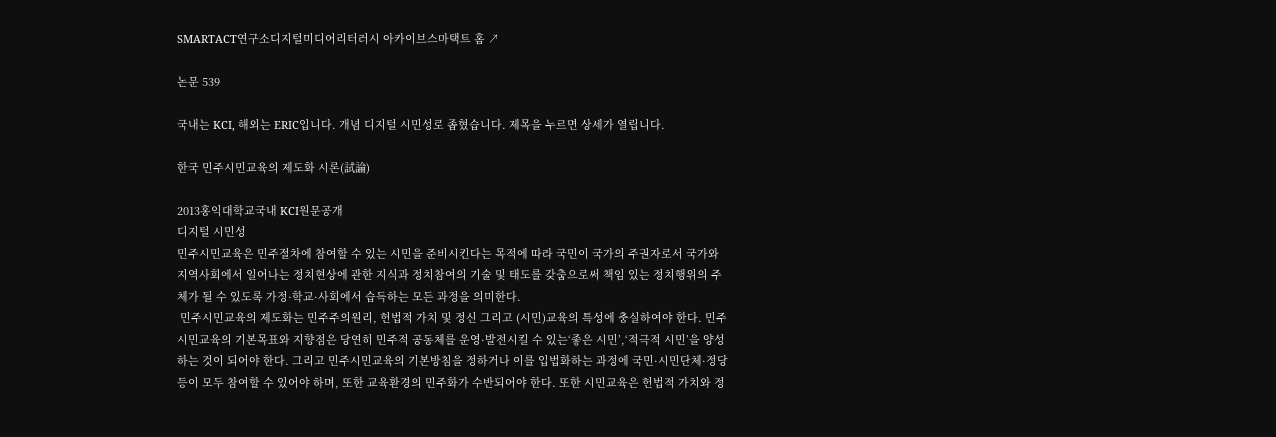SMARTACT연구소디지털미디어리터러시 아카이브스마택트 홈 ↗

논문 539

국내는 KCI, 해외는 ERIC입니다. 개념 디지털 시민성로 좁혔습니다. 제목을 누르면 상세가 열립니다.

한국 민주시민교육의 제도화 시론(試論)

2013홍익대학교국내 KCI원문공개
디지털 시민성
민주시민교육은 민주절차에 참여할 수 있는 시민을 준비시킨다는 목적에 따라 국민이 국가의 주권자로서 국가와 지역사회에서 일어나는 정치현상에 관한 지식과 정치참여의 기술 및 태도를 갖춤으로써 책임 있는 정치행위의 주체가 될 수 있도록 가정·학교·사회에서 습득하는 모든 과정을 의미한다.
 민주시민교육의 제도화는 민주주의원리, 헌법적 가치 및 정신 그리고 (시민)교육의 특성에 충실하여야 한다. 민주시민교육의 기본목표와 지향점은 당연히 민주적 공동체를 운영·발전시킬 수 있는‘좋은 시민’,‘적극적 시민’을 양성하는 것이 되어야 한다. 그리고 민주시민교육의 기본방침을 정하거나 이를 입법화하는 과정에 국민·시민단체·정당 등이 모두 참여할 수 있어야 하며, 또한 교육환경의 민주화가 수반되어야 한다. 또한 시민교육은 헌법적 가치와 정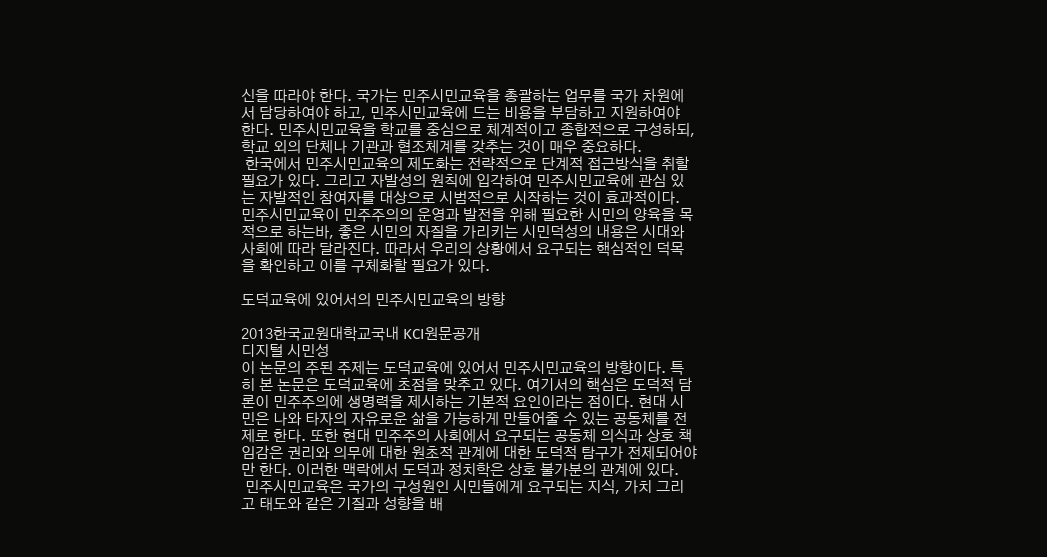신을 따라야 한다. 국가는 민주시민교육을 총괄하는 업무를 국가 차원에서 담당하여야 하고, 민주시민교육에 드는 비용을 부담하고 지원하여야 한다. 민주시민교육을 학교를 중심으로 체계적이고 종합적으로 구성하되, 학교 외의 단체나 기관과 협조체계를 갖추는 것이 매우 중요하다.
 한국에서 민주시민교육의 제도화는 전략적으로 단계적 접근방식을 취할 필요가 있다. 그리고 자발성의 원칙에 입각하여 민주시민교육에 관심 있는 자발적인 참여자를 대상으로 시범적으로 시작하는 것이 효과적이다. 민주시민교육이 민주주의의 운영과 발전을 위해 필요한 시민의 양육을 목적으로 하는바, 좋은 시민의 자질을 가리키는 시민덕성의 내용은 시대와 사회에 따라 달라진다. 따라서 우리의 상황에서 요구되는 핵심적인 덕목을 확인하고 이를 구체화할 필요가 있다.

도덕교육에 있어서의 민주시민교육의 방향

2013한국교원대학교국내 KCI원문공개
디지털 시민성
이 논문의 주된 주제는 도덕교육에 있어서 민주시민교육의 방향이다. 특히 본 논문은 도덕교육에 초점을 맞추고 있다. 여기서의 핵심은 도덕적 담론이 민주주의에 생명력을 제시하는 기본적 요인이라는 점이다. 현대 시민은 나와 타자의 자유로운 삶을 가능하게 만들어줄 수 있는 공동체를 전제로 한다. 또한 현대 민주주의 사회에서 요구되는 공동체 의식과 상호 책임감은 권리와 의무에 대한 원초적 관계에 대한 도덕적 탐구가 전제되어야만 한다. 이러한 맥락에서 도덕과 정치학은 상호 불가분의 관계에 있다.
 민주시민교육은 국가의 구성원인 시민들에게 요구되는 지식, 가치 그리고 태도와 같은 기질과 성향을 배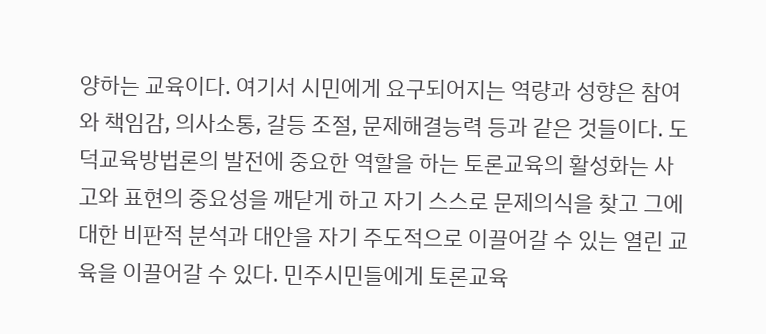양하는 교육이다. 여기서 시민에게 요구되어지는 역량과 성향은 참여와 책임감, 의사소통, 갈등 조절, 문제해결능력 등과 같은 것들이다. 도덕교육방법론의 발전에 중요한 역할을 하는 토론교육의 활성화는 사고와 표현의 중요성을 깨닫게 하고 자기 스스로 문제의식을 찾고 그에 대한 비판적 분석과 대안을 자기 주도적으로 이끌어갈 수 있는 열린 교육을 이끌어갈 수 있다. 민주시민들에게 토론교육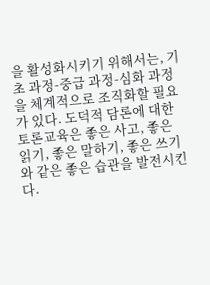을 활성화시키기 위해서는, 기초 과정-중급 과정-심화 과정을 체계적으로 조직화할 필요가 있다. 도덕적 담론에 대한 토론교육은 좋은 사고, 좋은 읽기, 좋은 말하기, 좋은 쓰기와 같은 좋은 습관을 발전시킨다.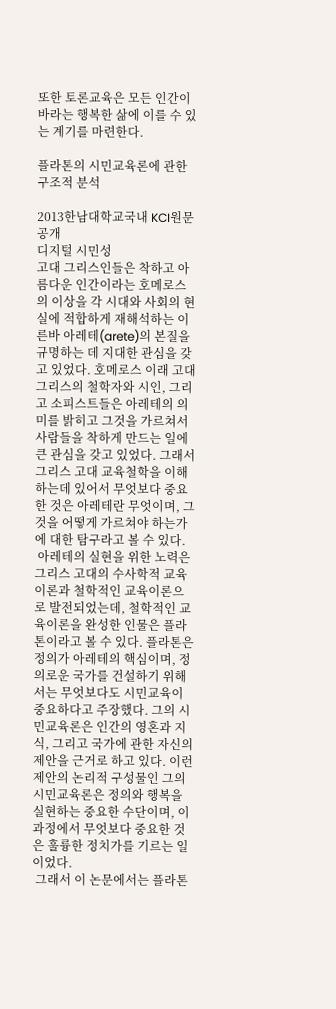또한 토론교육은 모든 인간이 바라는 행복한 삶에 이를 수 있는 계기를 마련한다.

플라톤의 시민교육론에 관한 구조적 분석

2013한남대학교국내 KCI원문공개
디지털 시민성
고대 그리스인들은 착하고 아름다운 인간이라는 호메로스의 이상을 각 시대와 사회의 현실에 적합하게 재해석하는 이른바 아레테(arete)의 본질을 규명하는 데 지대한 관심을 갖고 있었다. 호메로스 이래 고대 그리스의 철학자와 시인, 그리고 소피스트들은 아레테의 의미를 밝히고 그것을 가르쳐서 사람들을 착하게 만드는 일에 큰 관심을 갖고 있었다. 그래서 그리스 고대 교육철학을 이해하는데 있어서 무엇보다 중요한 것은 아레테란 무엇이며, 그것을 어떻게 가르쳐야 하는가에 대한 탐구라고 볼 수 있다.
 아레테의 실현을 위한 노력은 그리스 고대의 수사학적 교육이론과 철학적인 교육이론으로 발전되었는데, 철학적인 교육이론을 완성한 인물은 플라톤이라고 볼 수 있다. 플라톤은 정의가 아레테의 핵심이며, 정의로운 국가를 건설하기 위해서는 무엇보다도 시민교육이 중요하다고 주장했다. 그의 시민교육론은 인간의 영혼과 지식, 그리고 국가에 관한 자신의 제안을 근거로 하고 있다. 이런 제안의 논리적 구성물인 그의 시민교육론은 정의와 행복을 실현하는 중요한 수단이며, 이 과정에서 무엇보다 중요한 것은 훌륭한 정치가를 기르는 일이었다.
 그래서 이 논문에서는 플라톤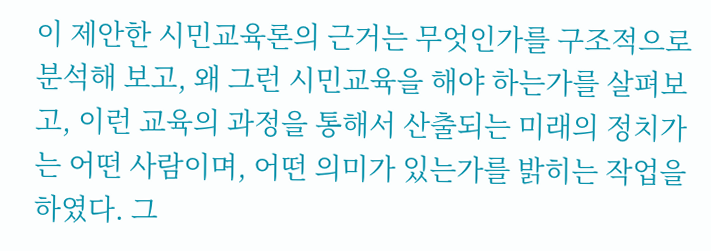이 제안한 시민교육론의 근거는 무엇인가를 구조적으로 분석해 보고, 왜 그런 시민교육을 해야 하는가를 살펴보고, 이런 교육의 과정을 통해서 산출되는 미래의 정치가는 어떤 사람이며, 어떤 의미가 있는가를 밝히는 작업을 하였다. 그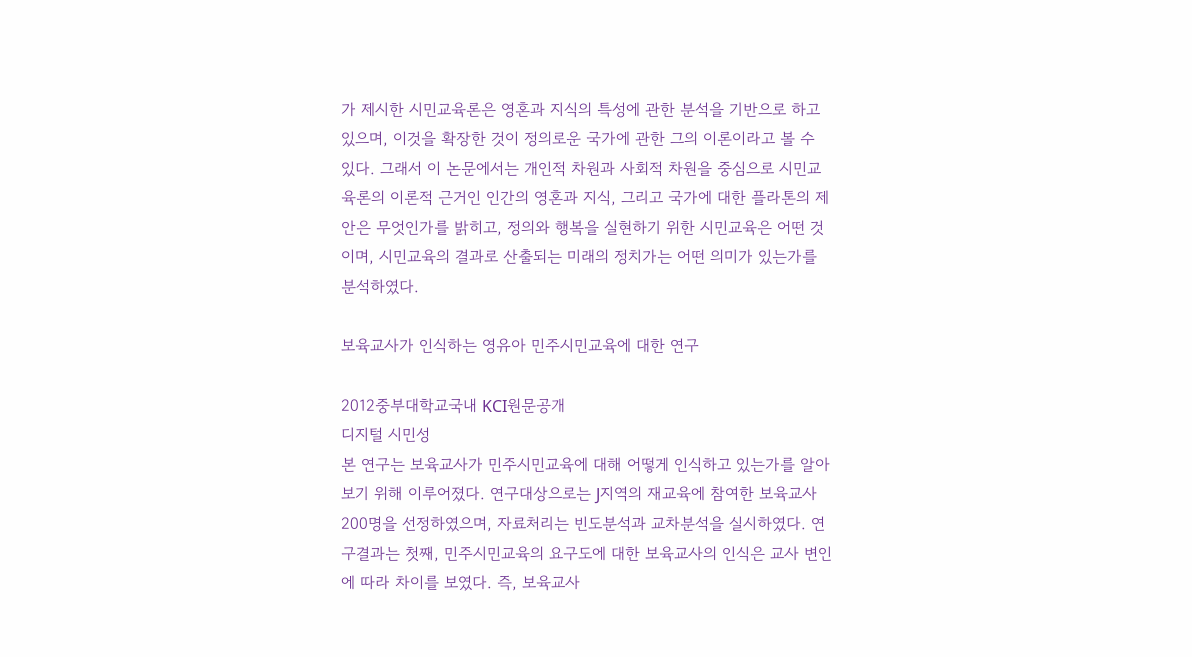가 제시한 시민교육론은 영혼과 지식의 특성에 관한 분석을 기반으로 하고 있으며, 이것을 확장한 것이 정의로운 국가에 관한 그의 이론이라고 볼 수 있다. 그래서 이 논문에서는 개인적 차원과 사회적 차원을 중심으로 시민교육론의 이론적 근거인 인간의 영혼과 지식, 그리고 국가에 대한 플라톤의 제안은 무엇인가를 밝히고, 정의와 행복을 실현하기 위한 시민교육은 어떤 것이며, 시민교육의 결과로 산출되는 미래의 정치가는 어떤 의미가 있는가를 분석하였다.

보육교사가 인식하는 영유아 민주시민교육에 대한 연구

2012중부대학교국내 KCI원문공개
디지털 시민성
본 연구는 보육교사가 민주시민교육에 대해 어떻게 인식하고 있는가를 알아보기 위해 이루어졌다. 연구대상으로는 J지역의 재교육에 참여한 보육교사 200명을 선정하였으며, 자료처리는 빈도분석과 교차분석을 실시하였다. 연구결과는 첫째, 민주시민교육의 요구도에 대한 보육교사의 인식은 교사 변인에 따라 차이를 보였다. 즉, 보육교사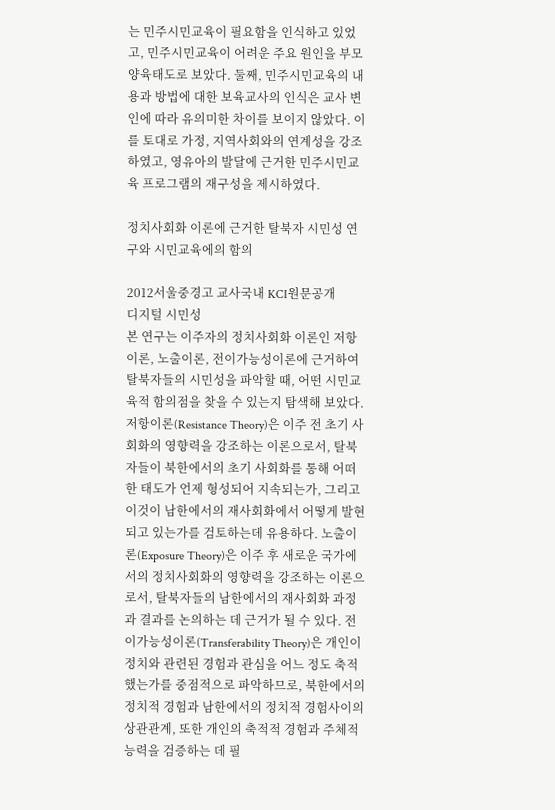는 민주시민교육이 필요함을 인식하고 있었고, 민주시민교육이 어려운 주요 원인을 부모양육태도로 보았다. 둘째, 민주시민교육의 내용과 방법에 대한 보육교사의 인식은 교사 변인에 따라 유의미한 차이를 보이지 않았다. 이를 토대로 가정, 지역사회와의 연계성을 강조하였고, 영유아의 발달에 근거한 민주시민교육 프로그램의 재구성을 제시하였다.

정치사회화 이론에 근거한 탈북자 시민성 연구와 시민교육에의 함의

2012서울중경고 교사국내 KCI원문공개
디지털 시민성
본 연구는 이주자의 정치사회화 이론인 저항이론, 노출이론, 전이가능성이론에 근거하여 탈북자들의 시민성을 파악할 때, 어떤 시민교육적 함의점을 찾을 수 있는지 탐색해 보았다. 저항이론(Resistance Theory)은 이주 전 초기 사회화의 영향력을 강조하는 이론으로서, 탈북자들이 북한에서의 초기 사회화를 통해 어떠한 태도가 언제 형성되어 지속되는가, 그리고 이것이 남한에서의 재사회화에서 어떻게 발현되고 있는가를 검토하는데 유용하다. 노출이론(Exposure Theory)은 이주 후 새로운 국가에서의 정치사회화의 영향력을 강조하는 이론으로서, 탈북자들의 남한에서의 재사회화 과정과 결과를 논의하는 데 근거가 될 수 있다. 전이가능성이론(Transferability Theory)은 개인이 정치와 관련된 경험과 관심을 어느 정도 축적했는가를 중점적으로 파악하므로, 북한에서의 정치적 경험과 남한에서의 정치적 경험사이의 상관관계, 또한 개인의 축적적 경험과 주체적 능력을 검증하는 데 필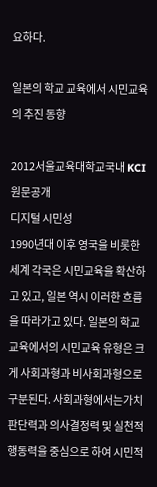요하다.

일본의 학교 교육에서 시민교육의 추진 동향

2012서울교육대학교국내 KCI원문공개
디지털 시민성
1990년대 이후 영국을 비롯한 세계 각국은 시민교육을 확산하고 있고, 일본 역시 이러한 흐름을 따라가고 있다. 일본의 학교 교육에서의 시민교육 유형은 크게 사회과형과 비사회과형으로 구분된다. 사회과형에서는가치판단력과 의사결정력 및 실천적 행동력을 중심으로 하여 시민적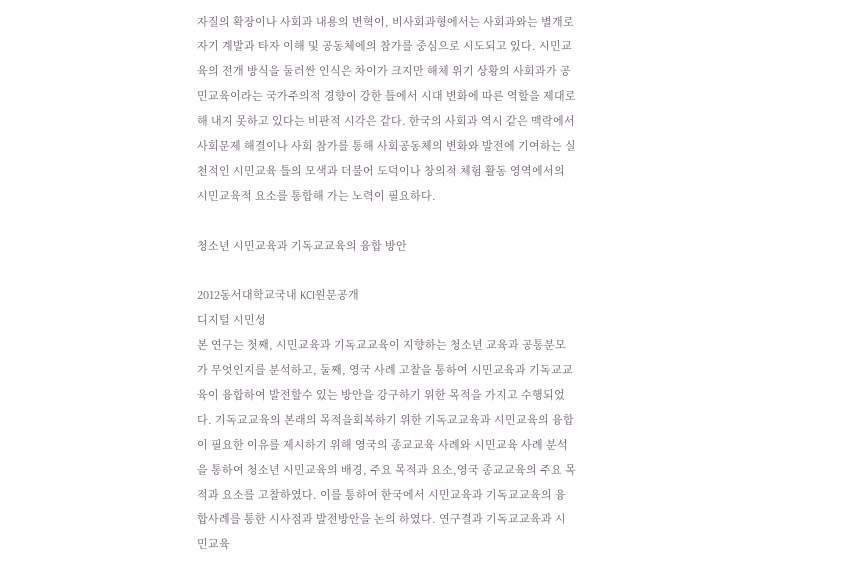자질의 확장이나 사회과 내용의 변혁이, 비사회과형에서는 사회과와는 별개로 자기 계발과 타자 이해 및 공동체에의 참가를 중심으로 시도되고 있다. 시민교육의 전개 방식을 둘러싼 인식은 차이가 크지만 해체 위기 상황의 사회과가 공민교육이라는 국가주의적 경향이 강한 틀에서 시대 변화에 따른 역할을 제대로 해 내지 못하고 있다는 비판적 시각은 같다. 한국의 사회과 역시 같은 맥락에서 사회문제 해결이나 사회 참가를 통해 사회공동체의 변화와 발전에 기여하는 실천적인 시민교육 틀의 모색과 더불어 도덕이나 창의적 체험 활동 영역에서의 시민교육적 요소를 통합해 가는 노력이 필요하다.

청소년 시민교육과 기독교교육의 융합 방안

2012동서대학교국내 KCI원문공개
디지털 시민성
본 연구는 첫째, 시민교육과 기독교교육이 지향하는 청소년 교육과 공통분모가 무엇인지를 분석하고, 둘째, 영국 사례 고찰을 통하여 시민교육과 기독교교육이 융합하여 발전할수 있는 방안을 강구하기 위한 목적을 가지고 수행되었다. 기독교교육의 본래의 목적을회복하기 위한 기독교교육과 시민교육의 융합이 필요한 이유를 제시하기 위해 영국의 종교교육 사례와 시민교육 사례 분석을 통하여 청소년 시민교육의 배경, 주요 목적과 요소,영국 종교교육의 주요 목적과 요소를 고찰하였다. 이를 통하여 한국에서 시민교육과 기독교교육의 융합사례를 통한 시사점과 발전방안을 논의 하였다. 연구결과 기독교교육과 시민교육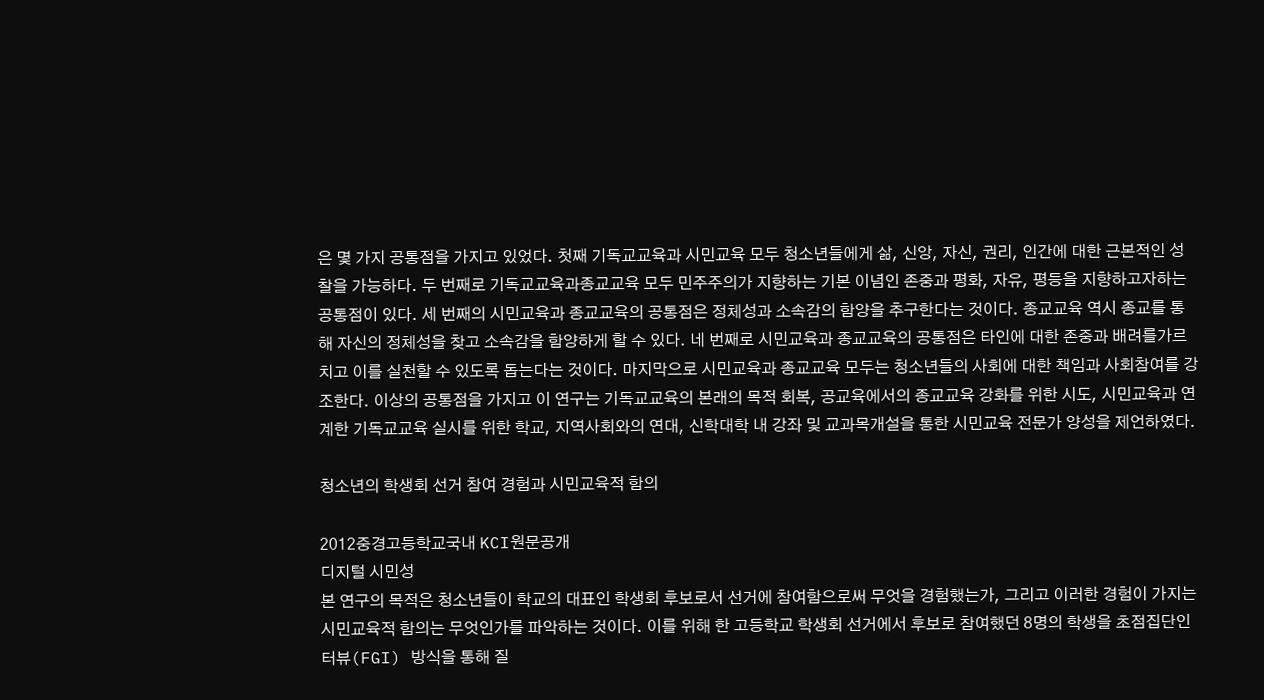은 몇 가지 공통점을 가지고 있었다. 첫째 기독교교육과 시민교육 모두 청소년들에게 삶, 신앙, 자신, 권리, 인간에 대한 근본적인 성찰을 가능하다. 두 번째로 기독교교육과종교교육 모두 민주주의가 지향하는 기본 이념인 존중과 평화, 자유, 평등을 지향하고자하는 공통점이 있다. 세 번째의 시민교육과 종교교육의 공통점은 정체성과 소속감의 함양을 추구한다는 것이다. 종교교육 역시 종교를 통해 자신의 정체성을 찾고 소속감을 함양하게 할 수 있다. 네 번째로 시민교육과 종교교육의 공통점은 타인에 대한 존중과 배려를가르치고 이를 실천할 수 있도록 돕는다는 것이다. 마지막으로 시민교육과 종교교육 모두는 청소년들의 사회에 대한 책임과 사회참여를 강조한다. 이상의 공통점을 가지고 이 연구는 기독교교육의 본래의 목적 회복, 공교육에서의 종교교육 강화를 위한 시도, 시민교육과 연계한 기독교교육 실시를 위한 학교, 지역사회와의 연대, 신학대학 내 강좌 및 교과목개설을 통한 시민교육 전문가 양성을 제언하였다.

청소년의 학생회 선거 참여 경험과 시민교육적 함의

2012중경고등학교국내 KCI원문공개
디지털 시민성
본 연구의 목적은 청소년들이 학교의 대표인 학생회 후보로서 선거에 참여함으로써 무엇을 경험했는가, 그리고 이러한 경험이 가지는 시민교육적 함의는 무엇인가를 파악하는 것이다. 이를 위해 한 고등학교 학생회 선거에서 후보로 참여했던 8명의 학생을 초점집단인터뷰(FGI) 방식을 통해 질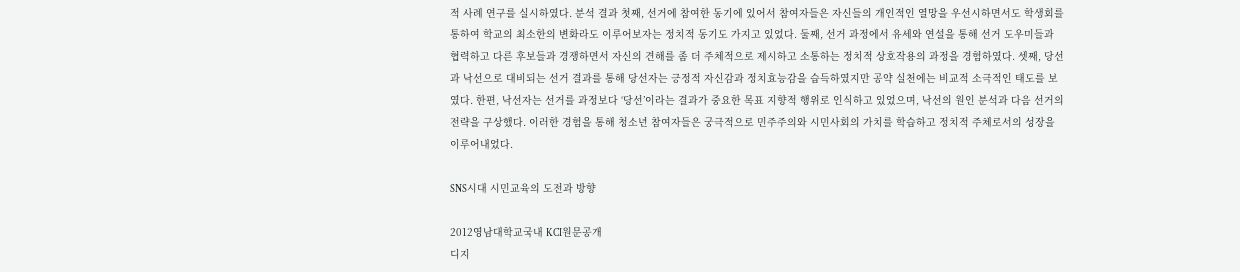적 사례 연구를 실시하였다. 분석 결과 첫째, 선거에 참여한 동기에 있어서 참여자들은 자신들의 개인적인 열망을 우선시하면서도 학생회를 통하여 학교의 최소한의 변화라도 이루어보자는 정치적 동기도 가지고 있었다. 둘째, 선거 과정에서 유세와 연설을 통해 선거 도우미들과 협력하고 다른 후보들과 경쟁하면서 자신의 견해를 좀 더 주체적으로 제시하고 소통하는 정치적 상호작용의 과정을 경험하였다. 셋째, 당선과 낙선으로 대비되는 선거 결과를 통해 당선자는 긍정적 자신감과 정치효능감을 습득하였지만 공약 실천에는 비교적 소극적인 태도를 보였다. 한편, 낙선자는 선거를 과정보다 ‘당선’이라는 결과가 중요한 목표 지향적 행위로 인식하고 있었으며, 낙선의 원인 분석과 다음 선거의 전략을 구상했다. 이러한 경험을 통해 청소년 참여자들은 궁극적으로 민주주의와 시민사회의 가치를 학습하고 정치적 주체로서의 성장을 이루어내었다.

SNS시대 시민교육의 도전과 방향

2012영남대학교국내 KCI원문공개
디지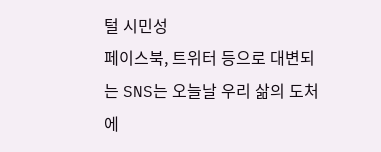털 시민성
페이스북, 트위터 등으로 대변되는 SNS는 오늘날 우리 삶의 도처에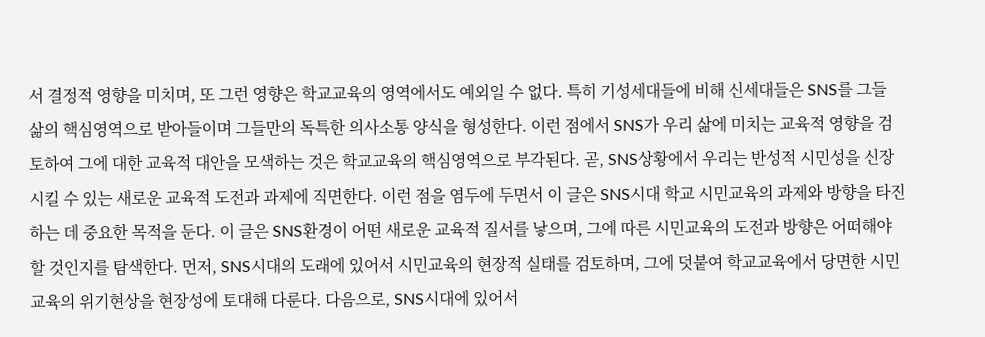서 결정적 영향을 미치며, 또 그런 영향은 학교교육의 영역에서도 예외일 수 없다. 특히 기성세대들에 비해 신세대들은 SNS를 그들 삶의 핵심영역으로 받아들이며 그들만의 독특한 의사소통 양식을 형성한다. 이런 점에서 SNS가 우리 삶에 미치는 교육적 영향을 검토하여 그에 대한 교육적 대안을 모색하는 것은 학교교육의 핵심영역으로 부각된다. 곧, SNS상황에서 우리는 반성적 시민성을 신장시킬 수 있는 새로운 교육적 도전과 과제에 직면한다. 이런 점을 염두에 두면서 이 글은 SNS시대 학교 시민교육의 과제와 방향을 타진하는 데 중요한 목적을 둔다. 이 글은 SNS환경이 어떤 새로운 교육적 질서를 낳으며, 그에 따른 시민교육의 도전과 방향은 어떠해야 할 것인지를 탐색한다. 먼저, SNS시대의 도래에 있어서 시민교육의 현장적 실태를 검토하며, 그에 덧붙여 학교교육에서 당면한 시민교육의 위기현상을 현장성에 토대해 다룬다. 다음으로, SNS시대에 있어서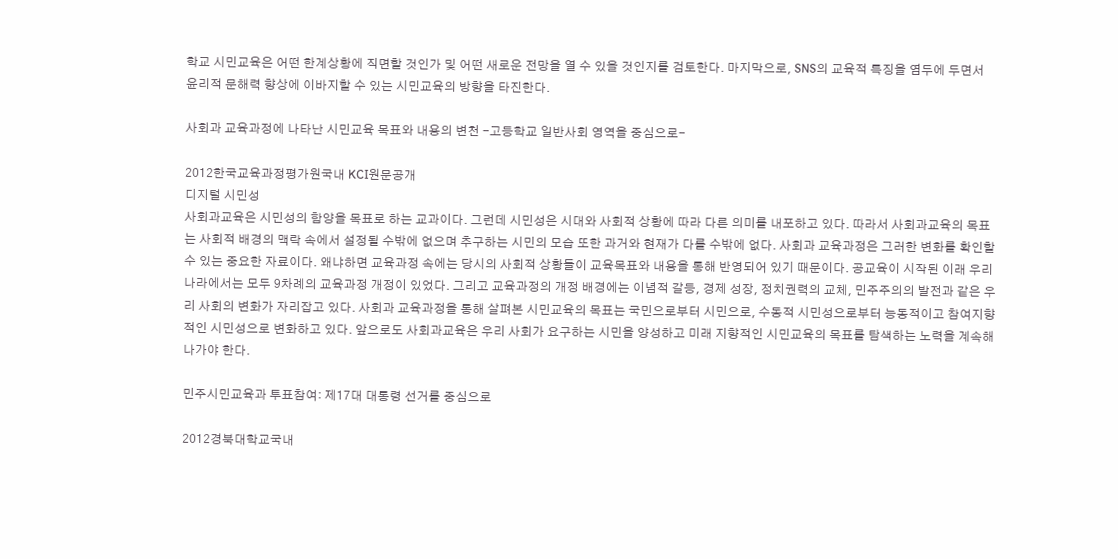학교 시민교육은 어떤 한계상황에 직면할 것인가 및 어떤 새로운 전망을 열 수 있을 것인지를 검토한다. 마지막으로, SNS의 교육적 특징을 염두에 두면서 윤리적 문해력 향상에 이바지할 수 있는 시민교육의 방향을 타진한다.

사회과 교육과정에 나타난 시민교육 목표와 내용의 변천 -고등학교 일반사회 영역을 중심으로-

2012한국교육과정평가원국내 KCI원문공개
디지털 시민성
사회과교육은 시민성의 함양을 목표로 하는 교과이다. 그런데 시민성은 시대와 사회적 상황에 따라 다른 의미를 내포하고 있다. 따라서 사회과교육의 목표는 사회적 배경의 맥락 속에서 설정될 수밖에 없으며 추구하는 시민의 모습 또한 과거와 현재가 다를 수밖에 없다. 사회과 교육과정은 그러한 변화를 확인할 수 있는 중요한 자료이다. 왜냐하면 교육과정 속에는 당시의 사회적 상황들이 교육목표와 내용을 통해 반영되어 있기 때문이다. 공교육이 시작된 이래 우리나라에서는 모두 9차례의 교육과정 개정이 있었다. 그리고 교육과정의 개정 배경에는 이념적 갈등, 경제 성장, 정치권력의 교체, 민주주의의 발전과 같은 우리 사회의 변화가 자리잡고 있다. 사회과 교육과정을 통해 살펴본 시민교육의 목표는 국민으로부터 시민으로, 수동적 시민성으로부터 능동적이고 참여지향적인 시민성으로 변화하고 있다. 앞으로도 사회과교육은 우리 사회가 요구하는 시민을 양성하고 미래 지향적인 시민교육의 목표를 탐색하는 노력을 계속해나가야 한다.

민주시민교육과 투표참여: 제17대 대통령 선거를 중심으로

2012경북대학교국내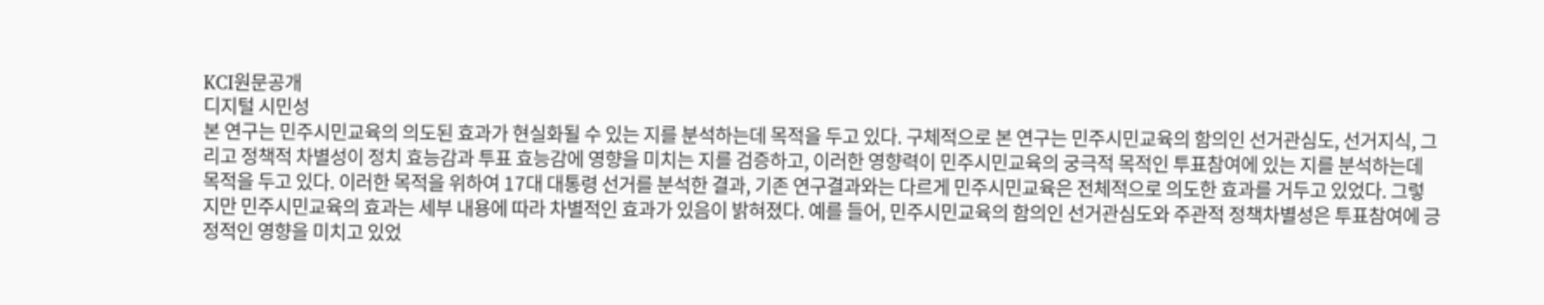KCI원문공개
디지털 시민성
본 연구는 민주시민교육의 의도된 효과가 현실화될 수 있는 지를 분석하는데 목적을 두고 있다. 구체적으로 본 연구는 민주시민교육의 함의인 선거관심도, 선거지식, 그리고 정책적 차별성이 정치 효능감과 투표 효능감에 영향을 미치는 지를 검증하고, 이러한 영향력이 민주시민교육의 궁극적 목적인 투표참여에 있는 지를 분석하는데 목적을 두고 있다. 이러한 목적을 위하여 17대 대통령 선거를 분석한 결과, 기존 연구결과와는 다르게 민주시민교육은 전체적으로 의도한 효과를 거두고 있었다. 그렇지만 민주시민교육의 효과는 세부 내용에 따라 차별적인 효과가 있음이 밝혀졌다. 예를 들어, 민주시민교육의 함의인 선거관심도와 주관적 정책차별성은 투표참여에 긍정적인 영향을 미치고 있었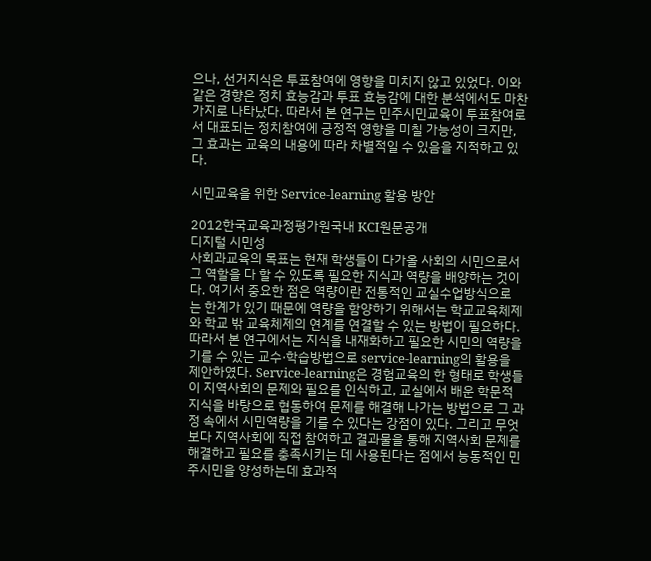으나, 선거지식은 투표참여에 영향을 미치지 않고 있었다. 이와 같은 경향은 정치 효능감과 투표 효능감에 대한 분석에서도 마찬가지로 나타났다. 따라서 본 연구는 민주시민교육이 투표참여로서 대표되는 정치참여에 긍정적 영향을 미칠 가능성이 크지만, 그 효과는 교육의 내용에 따라 차별적일 수 있음을 지적하고 있다.

시민교육을 위한 Service-learning 활용 방안

2012한국교육과정평가원국내 KCI원문공개
디지털 시민성
사회과교육의 목표는 현재 학생들이 다가올 사회의 시민으로서 그 역할을 다 할 수 있도록 필요한 지식과 역량을 배양하는 것이다. 여기서 중요한 점은 역량이란 전통적인 교실수업방식으로 는 한계가 있기 때문에 역량을 함양하기 위해서는 학교교육체제와 학교 밖 교육체제의 연계를 연결할 수 있는 방법이 필요하다. 따라서 본 연구에서는 지식을 내재화하고 필요한 시민의 역량을 기를 수 있는 교수·학습방법으로 service-learning의 활용을 제안하였다. Service-learning은 경험교육의 한 형태로 학생들이 지역사회의 문제와 필요를 인식하고, 교실에서 배운 학문적 지식을 바탕으로 협동하여 문제를 해결해 나가는 방법으로 그 과정 속에서 시민역량을 기를 수 있다는 강점이 있다. 그리고 무엇보다 지역사회에 직접 참여하고 결과물을 통해 지역사회 문제를 해결하고 필요를 충족시키는 데 사용된다는 점에서 능동적인 민주시민을 양성하는데 효과적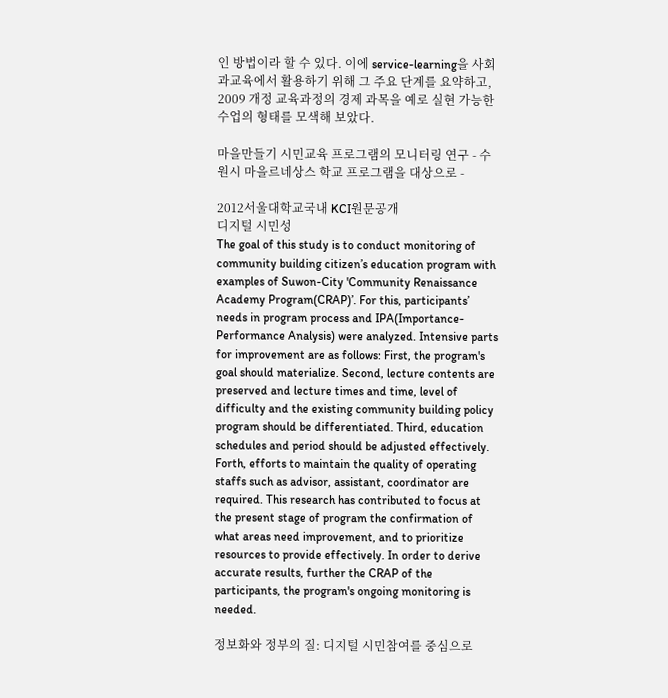인 방법이라 할 수 있다. 이에 service-learning을 사회과교육에서 활용하기 위해 그 주요 단계를 요약하고, 2009 개정 교육과정의 경제 과목을 예로 실현 가능한 수업의 형태를 모색해 보았다.

마을만들기 시민교육 프로그램의 모니터링 연구 - 수원시 마을르네상스 학교 프로그램을 대상으로 -

2012서울대학교국내 KCI원문공개
디지털 시민성
The goal of this study is to conduct monitoring of community building citizen’s education program with examples of Suwon-City 'Community Renaissance Academy Program(CRAP)’. For this, participants’ needs in program process and IPA(Importance-Performance Analysis) were analyzed. Intensive parts for improvement are as follows: First, the program's goal should materialize. Second, lecture contents are preserved and lecture times and time, level of difficulty and the existing community building policy program should be differentiated. Third, education schedules and period should be adjusted effectively. Forth, efforts to maintain the quality of operating staffs such as advisor, assistant, coordinator are required. This research has contributed to focus at the present stage of program the confirmation of what areas need improvement, and to prioritize resources to provide effectively. In order to derive accurate results, further the CRAP of the participants, the program's ongoing monitoring is needed.

정보화와 정부의 질: 디지털 시민참여를 중심으로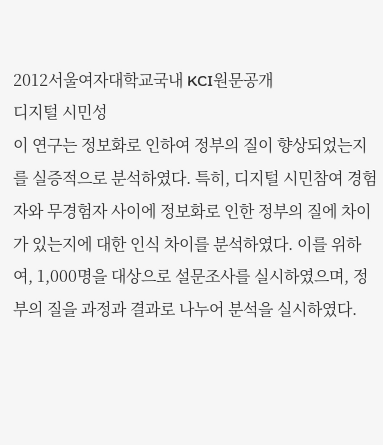2012서울여자대학교국내 KCI원문공개
디지털 시민성
이 연구는 정보화로 인하여 정부의 질이 향상되었는지를 실증적으로 분석하였다. 특히, 디지털 시민참여 경험자와 무경험자 사이에 정보화로 인한 정부의 질에 차이가 있는지에 대한 인식 차이를 분석하였다. 이를 위하여, 1,000명을 대상으로 설문조사를 실시하였으며, 정부의 질을 과정과 결과로 나누어 분석을 실시하였다.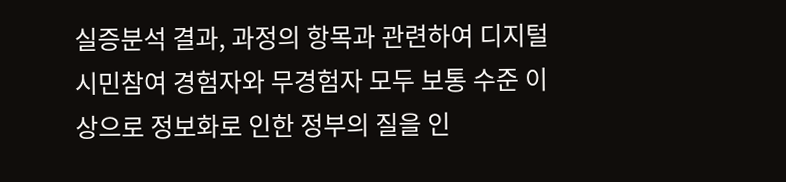실증분석 결과, 과정의 항목과 관련하여 디지털 시민참여 경험자와 무경험자 모두 보통 수준 이상으로 정보화로 인한 정부의 질을 인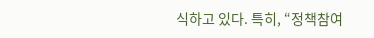식하고 있다. 특히, “정책참여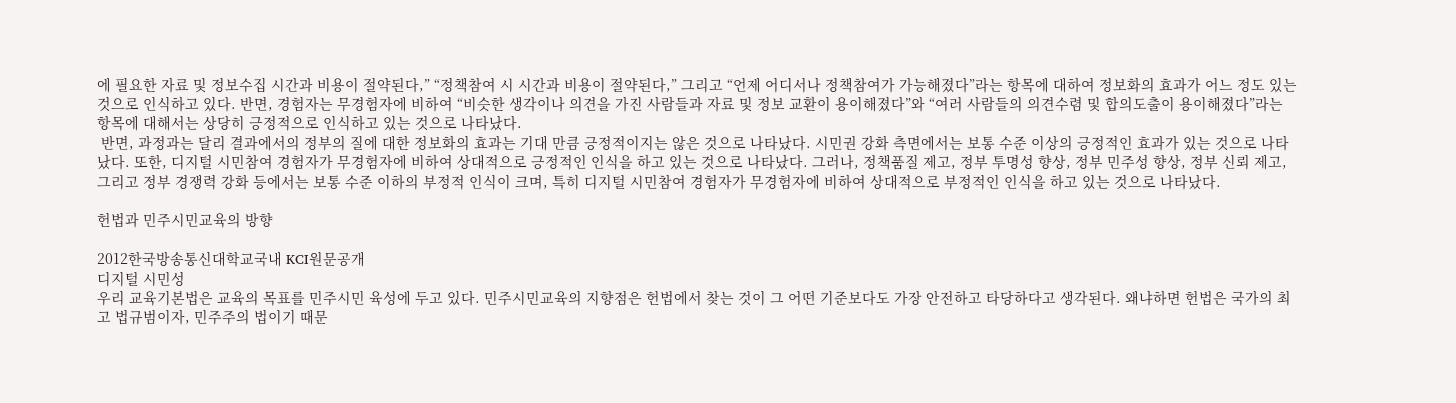에 필요한 자료 및 정보수집 시간과 비용이 절약된다,” “정책참여 시 시간과 비용이 절약된다,” 그리고 “언제 어디서나 정책참여가 가능해졌다”라는 항목에 대하여 정보화의 효과가 어느 정도 있는 것으로 인식하고 있다. 반면, 경험자는 무경험자에 비하여 “비슷한 생각이나 의견을 가진 사람들과 자료 및 정보 교환이 용이해졌다”와 “여러 사람들의 의견수렴 및 합의도출이 용이해졌다”라는 항목에 대해서는 상당히 긍정적으로 인식하고 있는 것으로 나타났다.
 반면, 과정과는 달리 결과에서의 정부의 질에 대한 정보화의 효과는 기대 만큼 긍정적이지는 않은 것으로 나타났다. 시민권 강화 측면에서는 보통 수준 이상의 긍정적인 효과가 있는 것으로 나타났다. 또한, 디지털 시민참여 경험자가 무경험자에 비하여 상대적으로 긍정적인 인식을 하고 있는 것으로 나타났다. 그러나, 정책품질 제고, 정부 투명성 향상, 정부 민주성 향상, 정부 신뢰 제고, 그리고 정부 경쟁력 강화 등에서는 보통 수준 이하의 부정적 인식이 크며, 특히 디지털 시민참여 경험자가 무경험자에 비하여 상대적으로 부정적인 인식을 하고 있는 것으로 나타났다.

헌법과 민주시민교육의 방향

2012한국방송통신대학교국내 KCI원문공개
디지털 시민성
우리 교육기본법은 교육의 목표를 민주시민 육성에 두고 있다. 민주시민교육의 지향점은 헌법에서 찾는 것이 그 어떤 기준보다도 가장 안전하고 타당하다고 생각된다. 왜냐하면 헌법은 국가의 최고 법규범이자, 민주주의 법이기 때문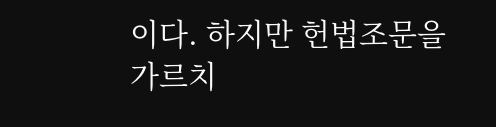이다. 하지만 헌법조문을 가르치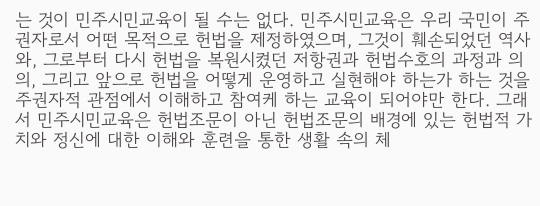는 것이 민주시민교육이 될 수는 없다. 민주시민교육은 우리 국민이 주권자로서 어떤 목적으로 헌법을 제정하였으며, 그것이 훼손되었던 역사와, 그로부터 다시 헌법을 복원시켰던 저항권과 헌법수호의 과정과 의의, 그리고 앞으로 헌법을 어떻게 운영하고 실현해야 하는가 하는 것을 주권자적 관점에서 이해하고 참여케 하는 교육이 되어야만 한다. 그래서 민주시민교육은 헌법조문이 아닌 헌법조문의 배경에 있는 헌법적 가치와 정신에 대한 이해와 훈련을 통한 생활 속의 체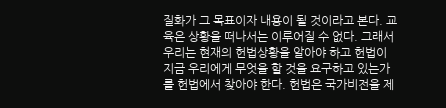질화가 그 목표이자 내용이 될 것이라고 본다. 교육은 상황을 떠나서는 이루어질 수 없다. 그래서 우리는 현재의 헌법상황을 알아야 하고 헌법이 지금 우리에게 무엇을 할 것을 요구하고 있는가를 헌법에서 찾아야 한다. 헌법은 국가비전을 제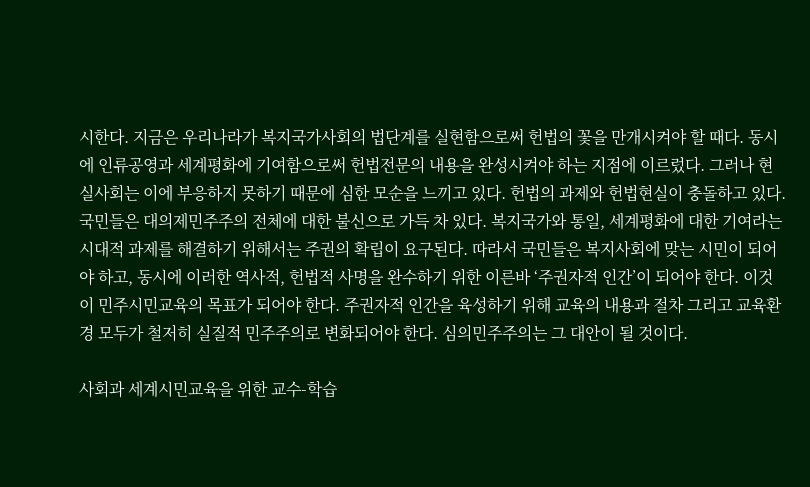시한다. 지금은 우리나라가 복지국가사회의 법단계를 실현함으로써 헌법의 꽃을 만개시켜야 할 때다. 동시에 인류공영과 세계평화에 기여함으로써 헌법전문의 내용을 완성시켜야 하는 지점에 이르렀다. 그러나 현실사회는 이에 부응하지 못하기 때문에 심한 모순을 느끼고 있다. 헌법의 과제와 헌법현실이 충돌하고 있다. 국민들은 대의제민주주의 전체에 대한 불신으로 가득 차 있다. 복지국가와 통일, 세계평화에 대한 기여라는 시대적 과제를 해결하기 위해서는 주권의 확립이 요구된다. 따라서 국민들은 복지사회에 맞는 시민이 되어야 하고, 동시에 이러한 역사적, 헌법적 사명을 완수하기 위한 이른바 ‘주권자적 인간’이 되어야 한다. 이것이 민주시민교육의 목표가 되어야 한다. 주권자적 인간을 육성하기 위해 교육의 내용과 절차 그리고 교육환경 모두가 철저히 실질적 민주주의로 변화되어야 한다. 심의민주주의는 그 대안이 될 것이다.

사회과 세계시민교육을 위한 교수-학습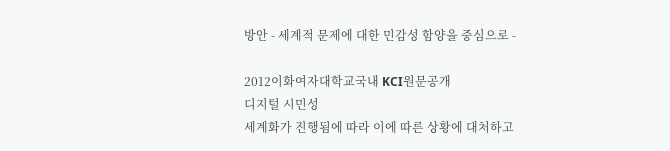방안 - 세계적 문제에 대한 민감성 함양을 중심으로 -

2012이화여자대학교국내 KCI원문공개
디지털 시민성
세계화가 진행됨에 따라 이에 따른 상황에 대처하고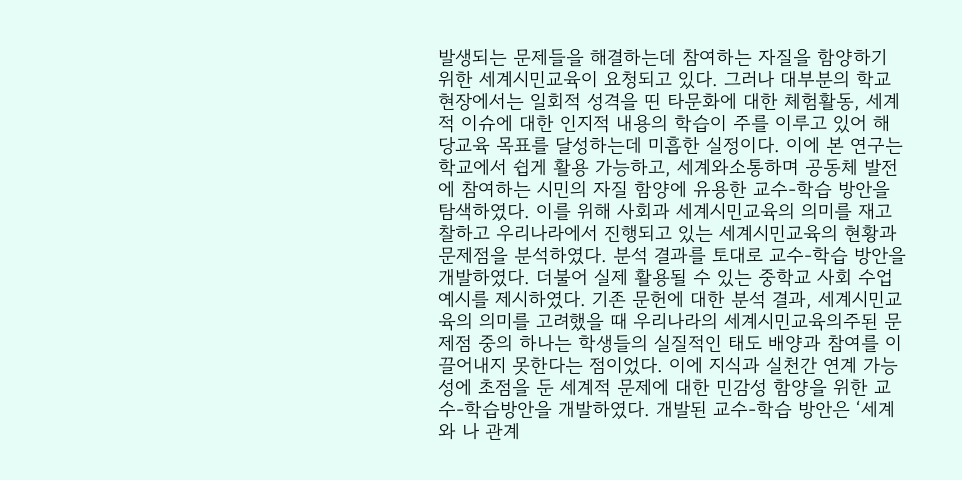발생되는 문제들을 해결하는데 참여하는 자질을 함양하기 위한 세계시민교육이 요청되고 있다. 그러나 대부분의 학교 현장에서는 일회적 성격을 띤 타문화에 대한 체험활동, 세계적 이슈에 대한 인지적 내용의 학습이 주를 이루고 있어 해당교육 목표를 달성하는데 미흡한 실정이다. 이에 본 연구는 학교에서 쉽게 활용 가능하고, 세계와소통하며 공동체 발전에 참여하는 시민의 자질 함양에 유용한 교수-학습 방안을 탐색하였다. 이를 위해 사회과 세계시민교육의 의미를 재고찰하고 우리나라에서 진행되고 있는 세계시민교육의 현황과 문제점을 분석하였다. 분석 결과를 토대로 교수-학습 방안을 개발하였다. 더불어 실제 활용될 수 있는 중학교 사회 수업 예시를 제시하였다. 기존 문헌에 대한 분석 결과, 세계시민교육의 의미를 고려했을 때 우리나라의 세계시민교육의주된 문제점 중의 하나는 학생들의 실질적인 태도 배양과 참여를 이끌어내지 못한다는 점이었다. 이에 지식과 실천간 연계 가능성에 초점을 둔 세계적 문제에 대한 민감성 함양을 위한 교수-학습방안을 개발하였다. 개발된 교수-학습 방안은 ‘세계와 나 관계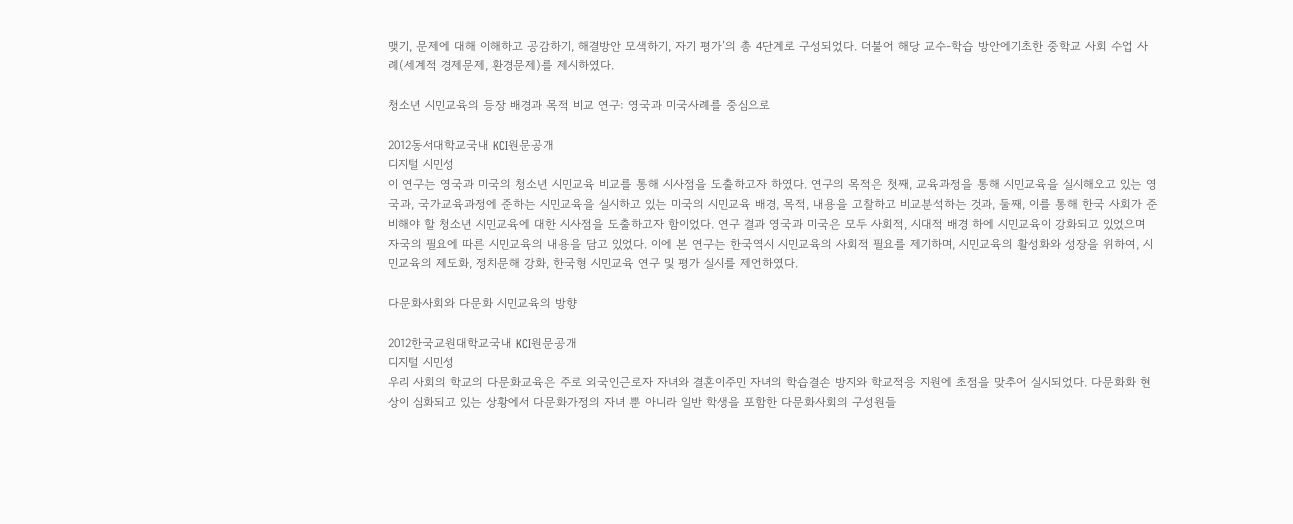맺기, 문제에 대해 이해하고 공감하기, 해결방안 모색하기, 자기 평가’의 총 4단계로 구성되었다. 더불어 해당 교수-학습 방안에기초한 중학교 사회 수업 사례(세계적 경제문제, 환경문제)를 제시하였다.

청소년 시민교육의 등장 배경과 목적 비교 연구: 영국과 미국사례를 중심으로

2012동서대학교국내 KCI원문공개
디지털 시민성
이 연구는 영국과 미국의 청소년 시민교육 비교를 통해 시사점을 도출하고자 하였다. 연구의 목적은 첫째, 교육과정을 통해 시민교육을 실시해오고 있는 영국과, 국가교육과정에 준하는 시민교육을 실시하고 있는 미국의 시민교육 배경, 목적, 내용을 고찰하고 비교분석하는 것과, 둘째, 이를 통해 한국 사회가 준비해야 할 청소년 시민교육에 대한 시사점을 도출하고자 함이었다. 연구 결과 영국과 미국은 모두 사회적, 시대적 배경 하에 시민교육이 강화되고 있었으며 자국의 필요에 따른 시민교육의 내용을 담고 있었다. 이에 본 연구는 한국역시 시민교육의 사회적 필요를 제기하며, 시민교육의 활성화와 성장을 위하여, 시민교육의 제도화, 정치문해 강화, 한국형 시민교육 연구 및 평가 실시를 제언하였다.

다문화사회와 다문화 시민교육의 방향

2012한국교원대학교국내 KCI원문공개
디지털 시민성
우리 사회의 학교의 다문화교육은 주로 외국인근로자 자녀와 결혼이주민 자녀의 학습결손 방지와 학교적응 지원에 초점을 맞추어 실시되었다. 다문화화 현상이 심화되고 있는 상황에서 다문화가정의 자녀 뿐 아니라 일반 학생을 포함한 다문화사회의 구성원들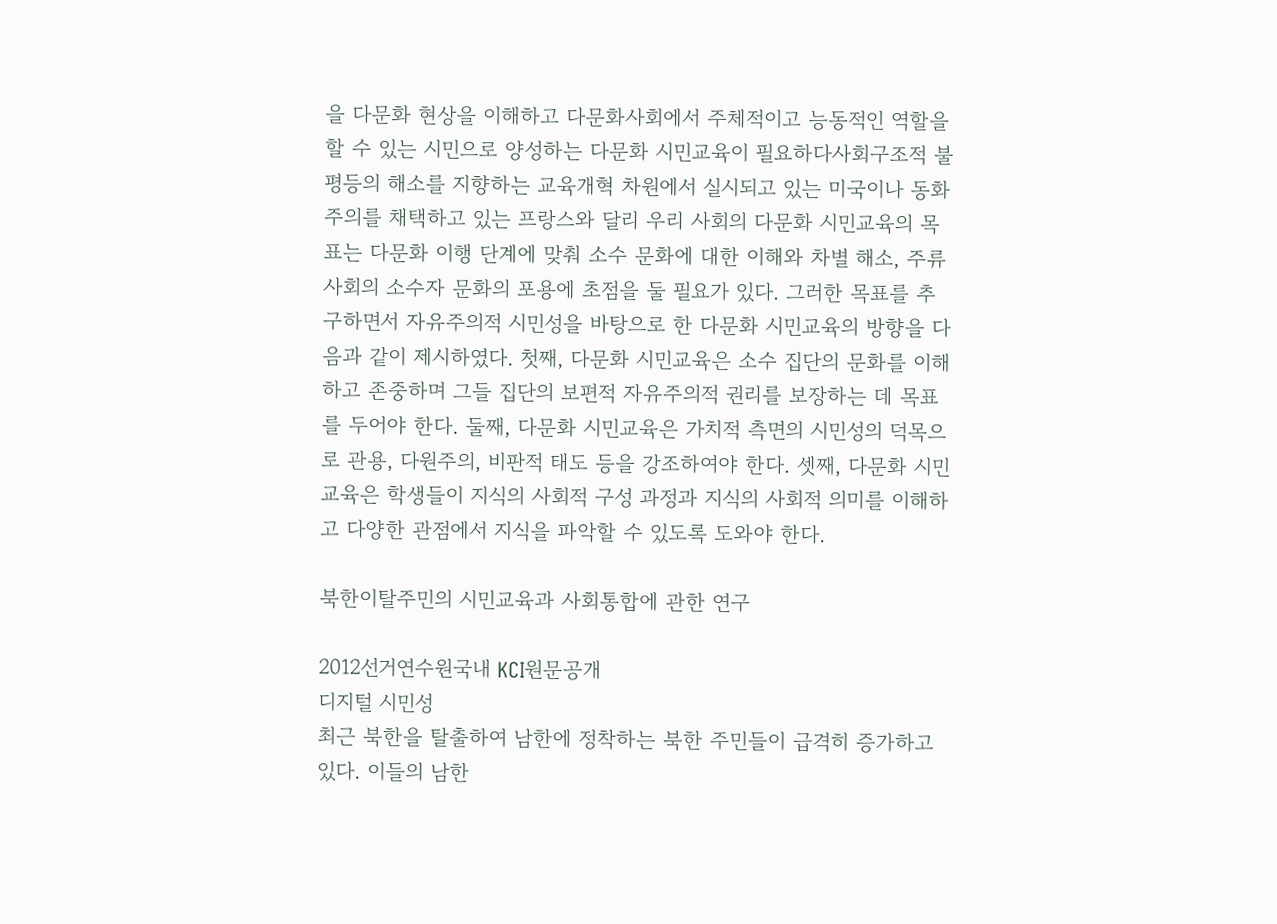을 다문화 현상을 이해하고 다문화사회에서 주체적이고 능동적인 역할을 할 수 있는 시민으로 양성하는 다문화 시민교육이 필요하다사회구조적 불평등의 해소를 지향하는 교육개혁 차원에서 실시되고 있는 미국이나 동화주의를 채택하고 있는 프랑스와 달리 우리 사회의 다문화 시민교육의 목표는 다문화 이행 단계에 맞춰 소수 문화에 대한 이해와 차별 해소, 주류 사회의 소수자 문화의 포용에 초점을 둘 필요가 있다. 그러한 목표를 추구하면서 자유주의적 시민성을 바탕으로 한 다문화 시민교육의 방향을 다음과 같이 제시하였다. 첫째, 다문화 시민교육은 소수 집단의 문화를 이해하고 존중하며 그들 집단의 보편적 자유주의적 권리를 보장하는 데 목표를 두어야 한다. 둘째, 다문화 시민교육은 가치적 측면의 시민성의 덕목으로 관용, 다원주의, 비판적 태도 등을 강조하여야 한다. 셋째, 다문화 시민교육은 학생들이 지식의 사회적 구성 과정과 지식의 사회적 의미를 이해하고 다양한 관점에서 지식을 파악할 수 있도록 도와야 한다.

북한이탈주민의 시민교육과 사회통합에 관한 연구

2012선거연수원국내 KCI원문공개
디지털 시민성
최근 북한을 탈출하여 남한에 정착하는 북한 주민들이 급격히 증가하고 있다. 이들의 남한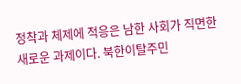정착과 체제에 적응은 남한 사회가 직면한 새로운 과제이다. 북한이탈주민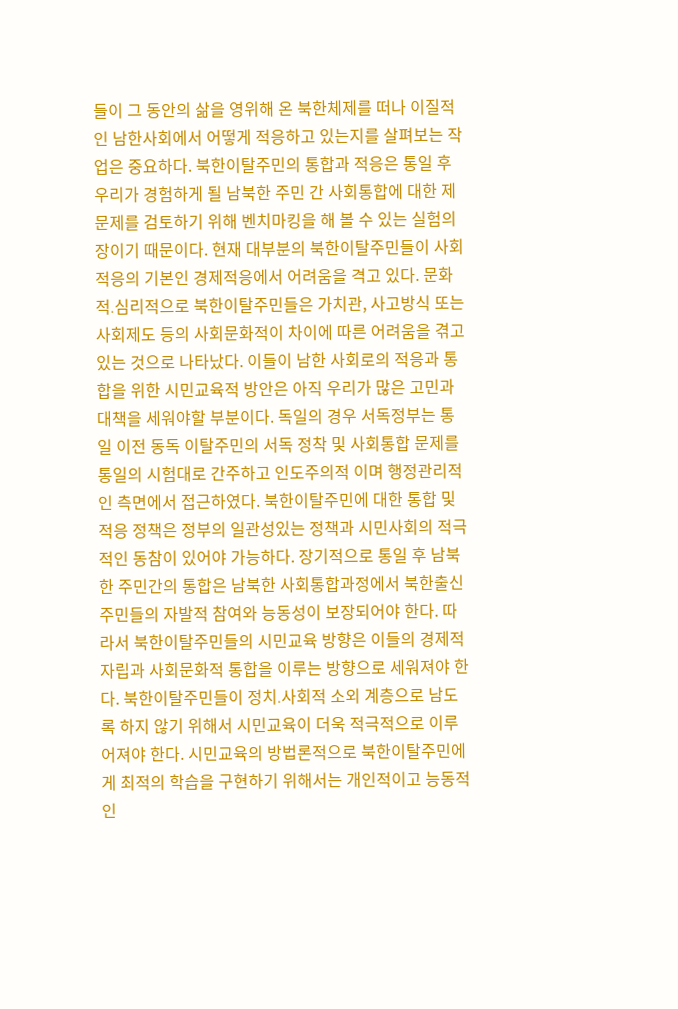들이 그 동안의 삶을 영위해 온 북한체제를 떠나 이질적인 남한사회에서 어떻게 적응하고 있는지를 살펴보는 작업은 중요하다. 북한이탈주민의 통합과 적응은 통일 후 우리가 경험하게 될 남북한 주민 간 사회통합에 대한 제 문제를 검토하기 위해 벤치마킹을 해 볼 수 있는 실험의 장이기 때문이다. 현재 대부분의 북한이탈주민들이 사회적응의 기본인 경제적응에서 어려움을 격고 있다. 문화적․심리적으로 북한이탈주민들은 가치관, 사고방식 또는 사회제도 등의 사회문화적이 차이에 따른 어려움을 겪고 있는 것으로 나타났다. 이들이 남한 사회로의 적응과 통합을 위한 시민교육적 방안은 아직 우리가 많은 고민과 대책을 세워야할 부분이다. 독일의 경우 서독정부는 통일 이전 동독 이탈주민의 서독 정착 및 사회통합 문제를 통일의 시험대로 간주하고 인도주의적 이며 행정관리적인 측면에서 접근하였다. 북한이탈주민에 대한 통합 및 적응 정책은 정부의 일관성있는 정책과 시민사회의 적극적인 동참이 있어야 가능하다. 장기적으로 통일 후 남북한 주민간의 통합은 남북한 사회통합과정에서 북한출신 주민들의 자발적 참여와 능동성이 보장되어야 한다. 따라서 북한이탈주민들의 시민교육 방향은 이들의 경제적 자립과 사회문화적 통합을 이루는 방향으로 세워져야 한다. 북한이탈주민들이 정치․사회적 소외 계층으로 남도록 하지 않기 위해서 시민교육이 더욱 적극적으로 이루어져야 한다. 시민교육의 방법론적으로 북한이탈주민에게 최적의 학습을 구현하기 위해서는 개인적이고 능동적인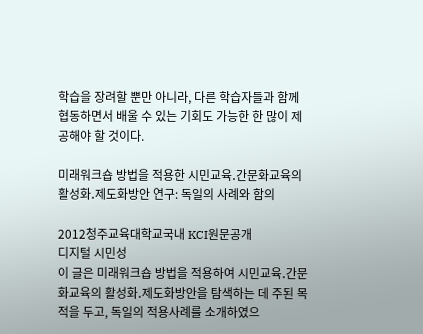학습을 장려할 뿐만 아니라, 다른 학습자들과 함께 협동하면서 배울 수 있는 기회도 가능한 한 많이 제공해야 할 것이다.

미래워크숍 방법을 적용한 시민교육․간문화교육의 활성화․제도화방안 연구: 독일의 사례와 함의

2012청주교육대학교국내 KCI원문공개
디지털 시민성
이 글은 미래워크숍 방법을 적용하여 시민교육․간문화교육의 활성화․제도화방안을 탐색하는 데 주된 목적을 두고, 독일의 적용사례를 소개하였으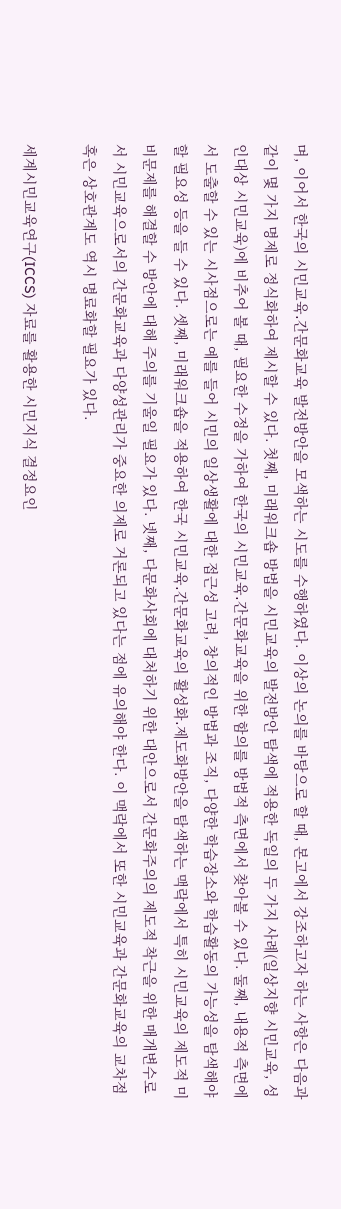며, 이어서 한국의 시민교육․간문화교육 발전방안을 모색하는 시도를 수행하였다. 이상의 논의를 바탕으로 할 때, 본고에서 강조하고자 하는 사항은 다음과 같이 몇 가지 명제로 정식화하여 제시할 수 있다. 첫째, 미래워크숍 방법을 시민교육의 발전방안 탐색에 적용한 독일의 두 가지 사례(일상지향 시민교육, 성인대상 시민교육)에 비추어 볼 때, 필요한 수정을 가하여 한국의 시민교육․간문화교육을 위한 함의를 방법적 측면에서 찾아볼 수 있다. 둘째, 내용적 측면에서 도출할 수 있는 시사점으로는 예를 들어 시민의 일상생활에 대한 접근성 고려, 창의적인 방법과 조직, 다양한 학습장소와 학습활동의 가능성을 탐색해야 할 필요성 등을 들 수 있다. 셋째, 미래워크숍을 적용하여 한국 시민교육․간문화교육의 활성화․제도화방안을 탐색하는 맥락에서 특히 시민교육의 제도적 미비문제를 해결할 수 방안에 대해 주의를 기울일 필요가 있다. 넷째, 다문화사회에 대처하기 위한 대안으로서 간문화주의의 제도적 착근을 위한 매개변수로서 시민교육으로서의 간문화교육과 다양성관리가 중요한 의제로 거론되고 있다는 점에 유의해야 한다. 이 맥락에서 또한 시민교육과 간문화교육의 교차점 혹은 상호관계도 역시 명료화할 필요가 있다.

세계시민교육연구(ICCS) 자료를 활용한 시민지식 결정요인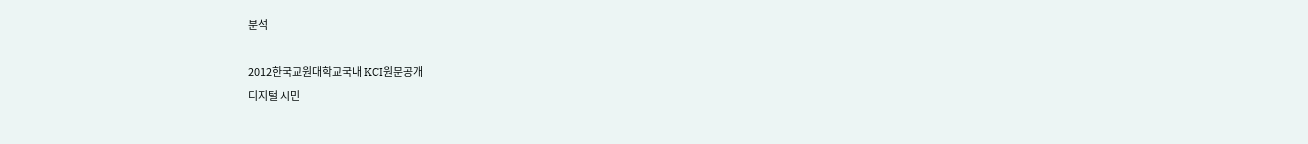분석

2012한국교원대학교국내 KCI원문공개
디지털 시민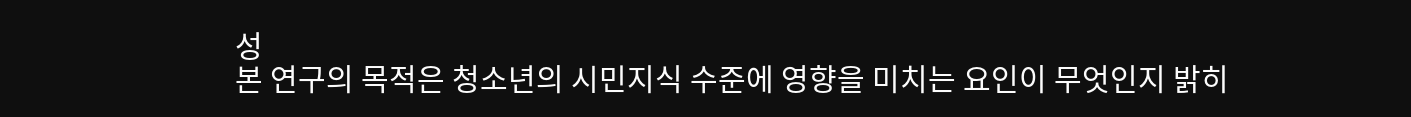성
본 연구의 목적은 청소년의 시민지식 수준에 영향을 미치는 요인이 무엇인지 밝히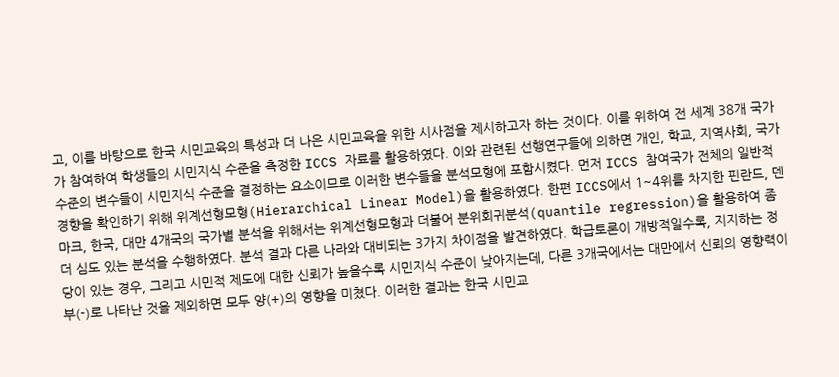고, 이를 바탕으로 한국 시민교육의 특성과 더 나은 시민교육을 위한 시사점을 제시하고자 하는 것이다. 이를 위하여 전 세계 38개 국가가 참여하여 학생들의 시민지식 수준을 측정한 ICCS 자료를 활용하였다. 이와 관련된 선행연구들에 의하면 개인, 학교, 지역사회, 국가 수준의 변수들이 시민지식 수준을 결정하는 요소이므로 이러한 변수들을 분석모형에 포함시켰다. 먼저 ICCS 참여국가 전체의 일반적 경향을 확인하기 위해 위계선형모형(Hierarchical Linear Model)을 활용하였다. 한편 ICCS에서 1~4위를 차지한 핀란드, 덴마크, 한국, 대만 4개국의 국가별 분석을 위해서는 위계선형모형과 더불어 분위회귀분석(quantile regression)을 활용하여 좀 더 심도 있는 분석을 수행하였다. 분석 결과 다른 나라와 대비되는 3가지 차이점을 발견하였다. 학급토론이 개방적일수록, 지지하는 정당이 있는 경우, 그리고 시민적 제도에 대한 신뢰가 높을수록 시민지식 수준이 낮아지는데, 다른 3개국에서는 대만에서 신뢰의 영향력이 부(-)로 나타난 것을 제외하면 모두 양(+)의 영향을 미쳤다. 이러한 결과는 한국 시민교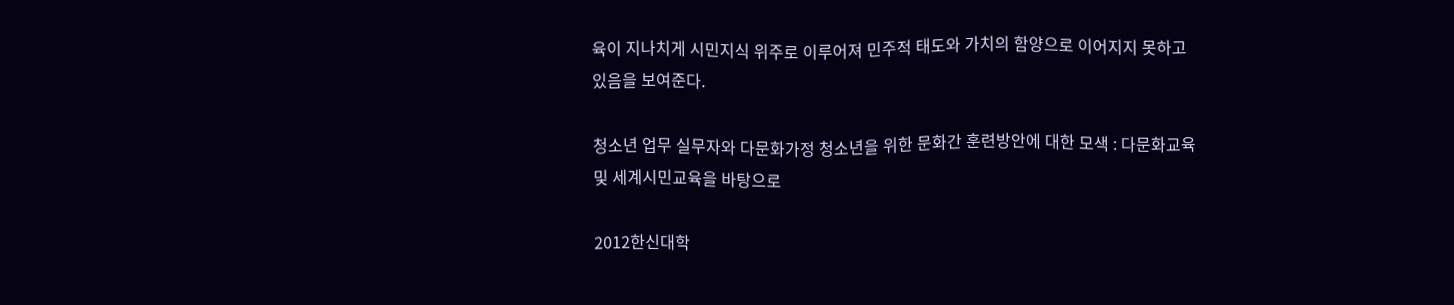육이 지나치게 시민지식 위주로 이루어져 민주적 태도와 가치의 함양으로 이어지지 못하고 있음을 보여준다.

청소년 업무 실무자와 다문화가정 청소년을 위한 문화간 훈련방안에 대한 모색 : 다문화교육 및 세계시민교육을 바탕으로

2012한신대학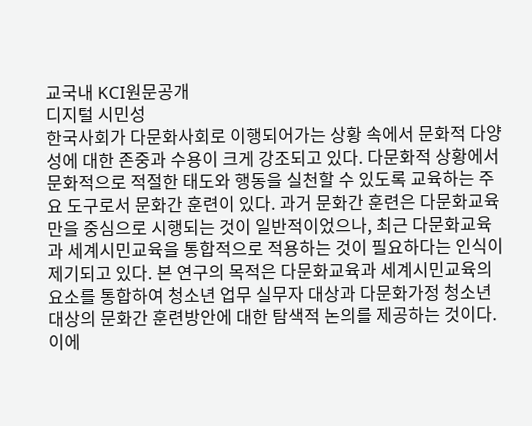교국내 KCI원문공개
디지털 시민성
한국사회가 다문화사회로 이행되어가는 상황 속에서 문화적 다양성에 대한 존중과 수용이 크게 강조되고 있다. 다문화적 상황에서 문화적으로 적절한 태도와 행동을 실천할 수 있도록 교육하는 주요 도구로서 문화간 훈련이 있다. 과거 문화간 훈련은 다문화교육만을 중심으로 시행되는 것이 일반적이었으나, 최근 다문화교육과 세계시민교육을 통합적으로 적용하는 것이 필요하다는 인식이 제기되고 있다. 본 연구의 목적은 다문화교육과 세계시민교육의 요소를 통합하여 청소년 업무 실무자 대상과 다문화가정 청소년 대상의 문화간 훈련방안에 대한 탐색적 논의를 제공하는 것이다. 이에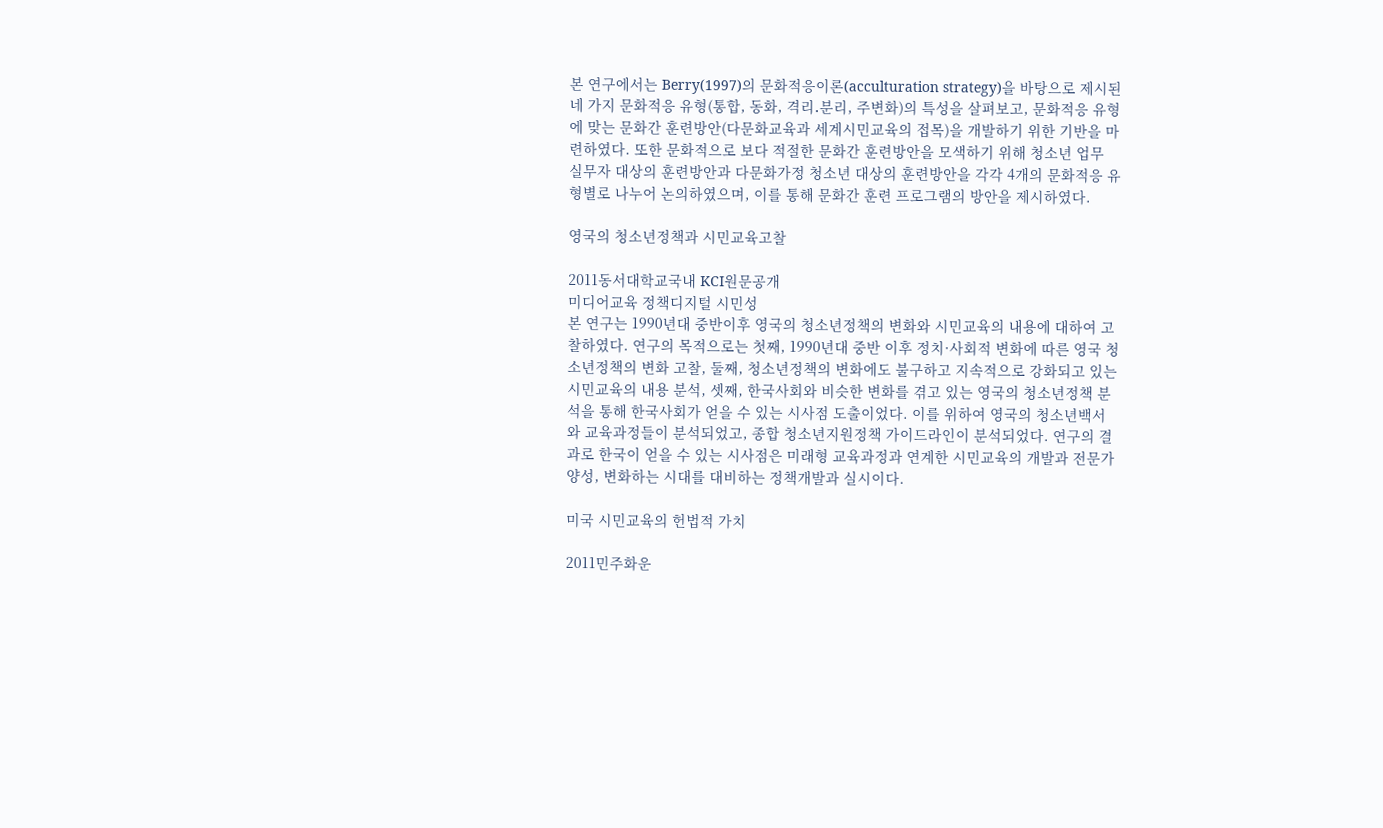본 연구에서는 Berry(1997)의 문화적응이론(acculturation strategy)을 바탕으로 제시된 네 가지 문화적응 유형(통합, 동화, 격리․분리, 주변화)의 특성을 살펴보고, 문화적응 유형에 맞는 문화간 훈련방안(다문화교육과 세계시민교육의 접목)을 개발하기 위한 기반을 마련하였다. 또한 문화적으로 보다 적절한 문화간 훈련방안을 모색하기 위해 청소년 업무 실무자 대상의 훈련방안과 다문화가정 청소년 대상의 훈련방안을 각각 4개의 문화적응 유형별로 나누어 논의하였으며, 이를 통해 문화간 훈련 프로그램의 방안을 제시하였다.

영국의 청소년정책과 시민교육고찰

2011동서대학교국내 KCI원문공개
미디어교육 정책디지털 시민성
본 연구는 1990년대 중반이후 영국의 청소년정책의 변화와 시민교육의 내용에 대하여 고찰하였다. 연구의 목적으로는 첫째, 1990년대 중반 이후 정치·사회적 변화에 따른 영국 청소년정책의 변화 고찰, 둘째, 청소년정책의 변화에도 불구하고 지속적으로 강화되고 있는 시민교육의 내용 분석, 셋째, 한국사회와 비슷한 변화를 겪고 있는 영국의 청소년정책 분석을 통해 한국사회가 얻을 수 있는 시사점 도출이었다. 이를 위하여 영국의 청소년백서와 교육과정들이 분석되었고, 종합 청소년지원정책 가이드라인이 분석되었다. 연구의 결과로 한국이 얻을 수 있는 시사점은 미래형 교육과정과 연계한 시민교육의 개발과 전문가 양성, 변화하는 시대를 대비하는 정책개발과 실시이다.

미국 시민교육의 헌법적 가치

2011민주화운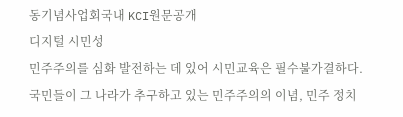동기념사업회국내 KCI원문공개
디지털 시민성
민주주의를 심화 발전하는 데 있어 시민교육은 필수불가결하다. 국민들이 그 나라가 추구하고 있는 민주주의의 이념, 민주 정치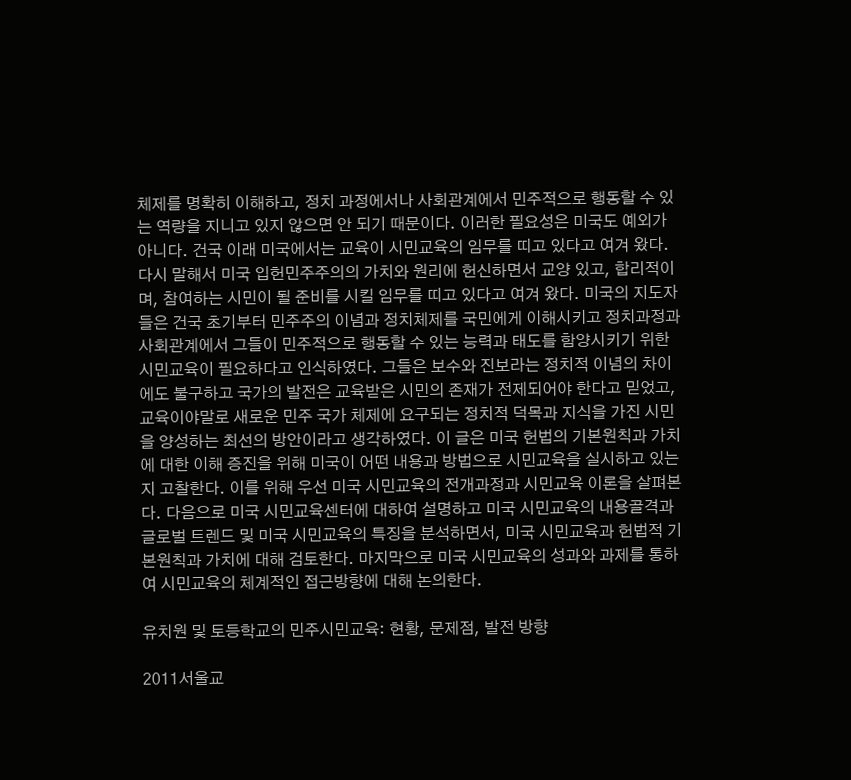체제를 명확히 이해하고, 정치 과정에서나 사회관계에서 민주적으로 행동할 수 있는 역량을 지니고 있지 않으면 안 되기 때문이다. 이러한 필요성은 미국도 예외가 아니다. 건국 이래 미국에서는 교육이 시민교육의 임무를 띠고 있다고 여겨 왔다. 다시 말해서 미국 입헌민주주의의 가치와 원리에 헌신하면서 교양 있고, 합리적이며, 참여하는 시민이 될 준비를 시킬 임무를 띠고 있다고 여겨 왔다. 미국의 지도자들은 건국 초기부터 민주주의 이념과 정치체제를 국민에게 이해시키고 정치과정과 사회관계에서 그들이 민주적으로 행동할 수 있는 능력과 태도를 함양시키기 위한 시민교육이 필요하다고 인식하였다. 그들은 보수와 진보라는 정치적 이념의 차이에도 불구하고 국가의 발전은 교육받은 시민의 존재가 전제되어야 한다고 믿었고, 교육이야말로 새로운 민주 국가 체제에 요구되는 정치적 덕목과 지식을 가진 시민을 양성하는 최선의 방안이라고 생각하였다. 이 글은 미국 헌법의 기본원칙과 가치에 대한 이해 증진을 위해 미국이 어떤 내용과 방법으로 시민교육을 실시하고 있는지 고찰한다. 이를 위해 우선 미국 시민교육의 전개과정과 시민교육 이론을 살펴본다. 다음으로 미국 시민교육센터에 대하여 설명하고 미국 시민교육의 내용골격과 글로벌 트렌드 및 미국 시민교육의 특징을 분석하면서, 미국 시민교육과 헌법적 기본원칙과 가치에 대해 검토한다. 마지막으로 미국 시민교육의 성과와 과제를 통하여 시민교육의 체계적인 접근방향에 대해 논의한다.

유치원 및 토등학교의 민주시민교육: 현황, 문제점, 발전 방향

2011서울교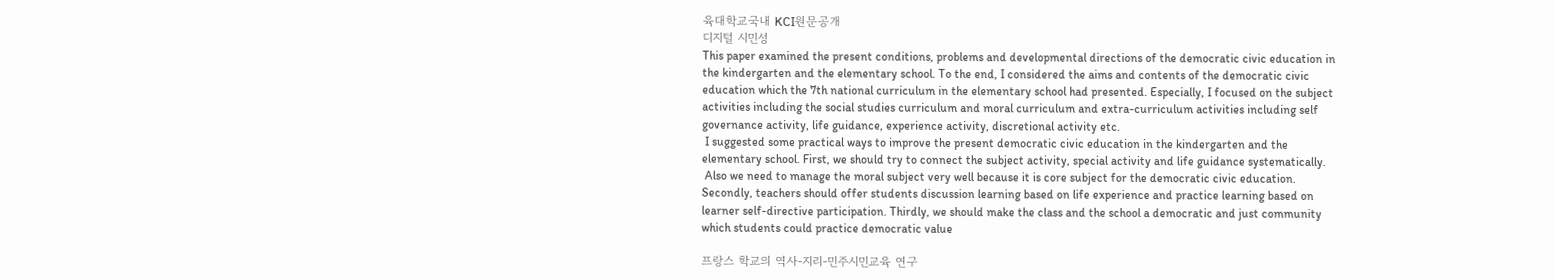육대학교국내 KCI원문공개
디지털 시민성
This paper examined the present conditions, problems and developmental directions of the democratic civic education in the kindergarten and the elementary school. To the end, I considered the aims and contents of the democratic civic education which the 7th national curriculum in the elementary school had presented. Especially, I focused on the subject activities including the social studies curriculum and moral curriculum and extra-curriculum activities including self governance activity, life guidance, experience activity, discretional activity etc.
 I suggested some practical ways to improve the present democratic civic education in the kindergarten and the elementary school. First, we should try to connect the subject activity, special activity and life guidance systematically.
 Also we need to manage the moral subject very well because it is core subject for the democratic civic education. Secondly, teachers should offer students discussion learning based on life experience and practice learning based on learner self-directive participation. Thirdly, we should make the class and the school a democratic and just community which students could practice democratic value

프랑스 학교의 역사-지리-민주시민교육 연구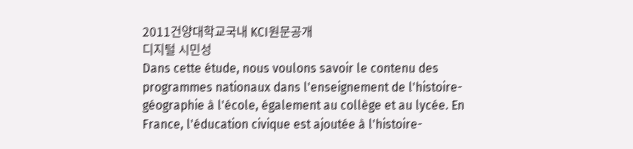2011건양대학교국내 KCI원문공개
디지털 시민성
Dans cette étude, nous voulons savoir le contenu des programmes nationaux dans l'enseignement de l'histoire-géographie à l'école, également au collège et au lycée. En France, l'éducation civique est ajoutée à l'histoire-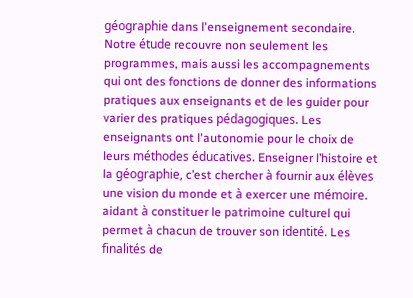géographie dans l'enseignement secondaire. Notre étude recouvre non seulement les programmes, mais aussi les accompagnements qui ont des fonctions de donner des informations pratiques aux enseignants et de les guider pour varier des pratiques pédagogiques. Les enseignants ont l'autonomie pour le choix de leurs méthodes éducatives. Enseigner l’histoire et la géographie, c’est chercher à fournir aux élèves une vision du monde et à exercer une mémoire. aidant à constituer le patrimoine culturel qui permet à chacun de trouver son identité. Les finalités de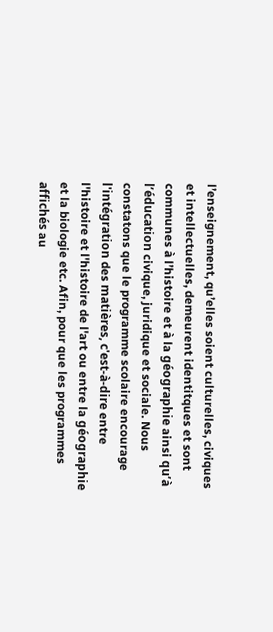l’enseignement, qu’elles soient culturelles, civiques et intellectuelles, demeurent identitques et sont communes à l’histoire et à la géographie ainsi qu’à l’éducation civique, juridique et sociale. Nous constatons que le programme scolaire encourage l'intégration des matières, c'est-à-dire entre l'histoire et l'histoire de l'art ou entre la géographie et la biologie etc. Afin, pour que les programmes affichés au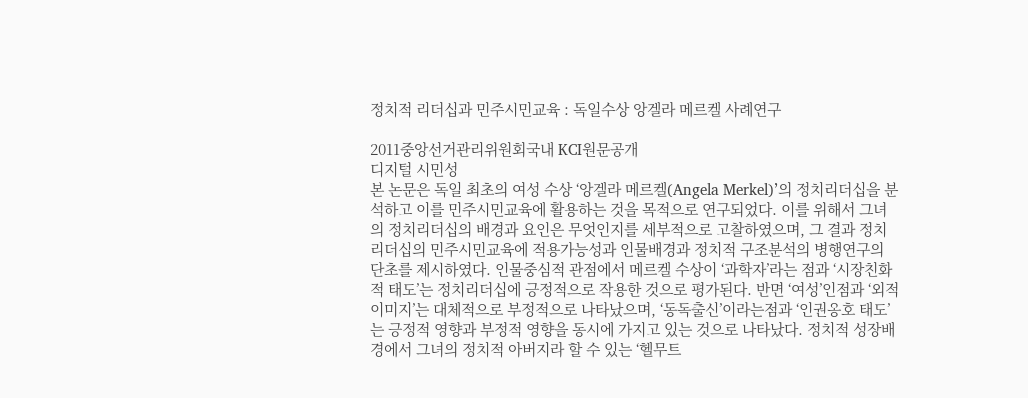정치적 리더십과 민주시민교육 : 독일수상 앙겔라 메르켈 사례연구

2011중앙선거관리위원회국내 KCI원문공개
디지털 시민성
본 논문은 독일 최초의 여성 수상 ‘앙겔라 메르켈(Angela Merkel)’의 정치리더십을 분석하고 이를 민주시민교육에 활용하는 것을 목적으로 연구되었다. 이를 위해서 그녀의 정치리더십의 배경과 요인은 무엇인지를 세부적으로 고찰하였으며, 그 결과 정치리더십의 민주시민교육에 적용가능성과 인물배경과 정치적 구조분석의 병행연구의 단초를 제시하였다. 인물중심적 관점에서 메르켈 수상이 ‘과학자’라는 점과 ‘시장친화적 태도’는 정치리더십에 긍정적으로 작용한 것으로 평가된다. 반면 ‘여성’인점과 ‘외적이미지’는 대체적으로 부정적으로 나타났으며, ‘동독출신’이라는점과 ‘인권옹호 태도’는 긍정적 영향과 부정적 영향을 동시에 가지고 있는 것으로 나타났다. 정치적 성장배경에서 그녀의 정치적 아버지라 할 수 있는 ‘헬무트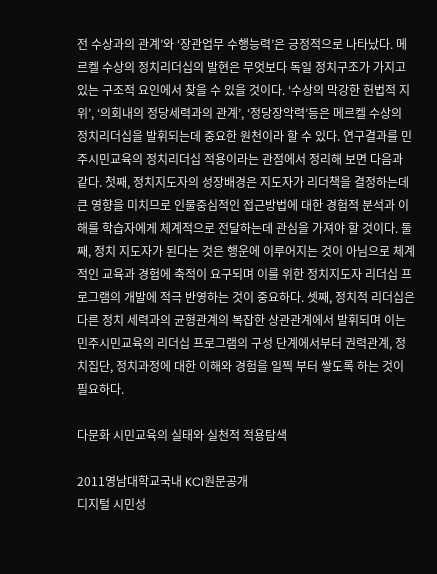전 수상과의 관계’와 ‘장관업무 수행능력’은 긍정적으로 나타났다. 메르켈 수상의 정치리더십의 발현은 무엇보다 독일 정치구조가 가지고 있는 구조적 요인에서 찾을 수 있을 것이다. ‘수상의 막강한 헌법적 지위’, ‘의회내의 정당세력과의 관계’, ‘정당장악력’등은 메르켈 수상의 정치리더십을 발휘되는데 중요한 원천이라 할 수 있다. 연구결과를 민주시민교육의 정치리더십 적용이라는 관점에서 정리해 보면 다음과 같다. 첫째, 정치지도자의 성장배경은 지도자가 리더책을 결정하는데 큰 영향을 미치므로 인물중심적인 접근방법에 대한 경험적 분석과 이해를 학습자에게 체계적으로 전달하는데 관심을 가져야 할 것이다. 둘째, 정치 지도자가 된다는 것은 행운에 이루어지는 것이 아님으로 체계적인 교육과 경험에 축적이 요구되며 이를 위한 정치지도자 리더십 프로그램의 개발에 적극 반영하는 것이 중요하다. 셋째, 정치적 리더십은 다른 정치 세력과의 균형관계의 복잡한 상관관계에서 발휘되며 이는 민주시민교육의 리더십 프로그램의 구성 단계에서부터 권력관계, 정치집단, 정치과정에 대한 이해와 경험을 일찍 부터 쌓도록 하는 것이 필요하다.

다문화 시민교육의 실태와 실천적 적용탐색

2011영남대학교국내 KCI원문공개
디지털 시민성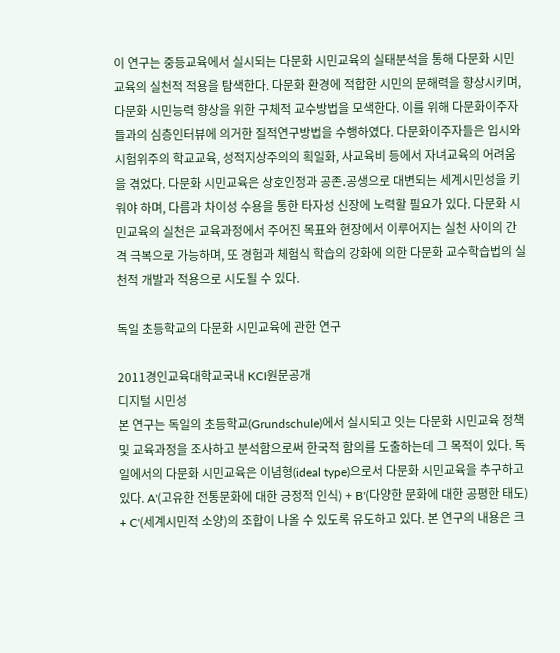이 연구는 중등교육에서 실시되는 다문화 시민교육의 실태분석을 통해 다문화 시민교육의 실천적 적용을 탐색한다. 다문화 환경에 적합한 시민의 문해력을 향상시키며, 다문화 시민능력 향상을 위한 구체적 교수방법을 모색한다. 이를 위해 다문화이주자들과의 심층인터뷰에 의거한 질적연구방법을 수행하였다. 다문화이주자들은 입시와 시험위주의 학교교육, 성적지상주의의 획일화, 사교육비 등에서 자녀교육의 어려움을 겪었다. 다문화 시민교육은 상호인정과 공존․공생으로 대변되는 세계시민성을 키워야 하며, 다름과 차이성 수용을 통한 타자성 신장에 노력할 필요가 있다. 다문화 시민교육의 실천은 교육과정에서 주어진 목표와 현장에서 이루어지는 실천 사이의 간격 극복으로 가능하며, 또 경험과 체험식 학습의 강화에 의한 다문화 교수학습법의 실천적 개발과 적용으로 시도될 수 있다.

독일 초등학교의 다문화 시민교육에 관한 연구

2011경인교육대학교국내 KCI원문공개
디지털 시민성
본 연구는 독일의 초등학교(Grundschule)에서 실시되고 잇는 다문화 시민교육 정책 및 교육과정을 조사하고 분석함으로써 한국적 함의를 도출하는데 그 목적이 있다. 독일에서의 다문화 시민교육은 이념형(ideal type)으로서 다문화 시민교육을 추구하고 있다. A'(고유한 전통문화에 대한 긍정적 인식) + B'(다양한 문화에 대한 공평한 태도) + C'(세계시민적 소양)의 조합이 나올 수 있도록 유도하고 있다. 본 연구의 내용은 크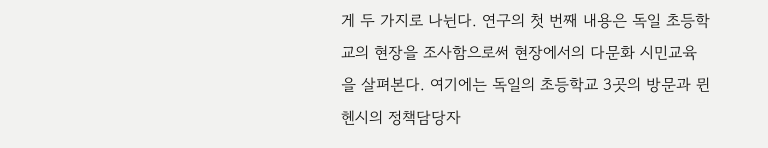게 두 가지로 나뉜다. 연구의 첫 번째 내용은 독일 초등학교의 현장을 조사함으로써 현장에서의 다문화 시민교육을 살펴본다. 여기에는 독일의 초등학교 3곳의 방문과 뮌헨시의 정책담당자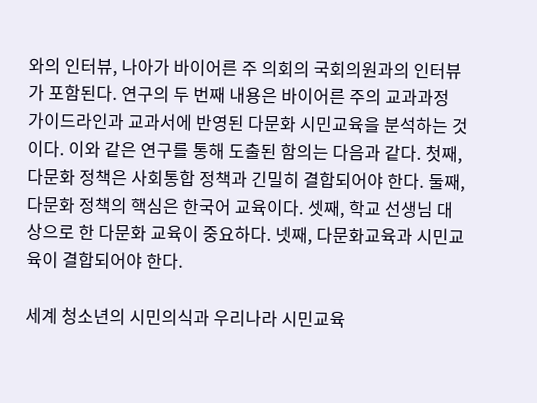와의 인터뷰, 나아가 바이어른 주 의회의 국회의원과의 인터뷰가 포함된다. 연구의 두 번째 내용은 바이어른 주의 교과과정 가이드라인과 교과서에 반영된 다문화 시민교육을 분석하는 것이다. 이와 같은 연구를 통해 도출된 함의는 다음과 같다. 첫째, 다문화 정책은 사회통합 정책과 긴밀히 결합되어야 한다. 둘째, 다문화 정책의 핵심은 한국어 교육이다. 셋째, 학교 선생님 대상으로 한 다문화 교육이 중요하다. 넷째, 다문화교육과 시민교육이 결합되어야 한다.

세계 청소년의 시민의식과 우리나라 시민교육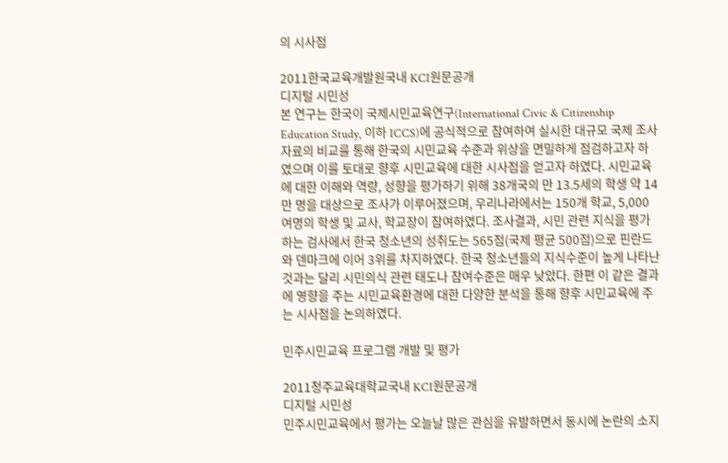의 시사점

2011한국교육개발원국내 KCI원문공개
디지털 시민성
본 연구는 한국이 국제시민교육연구(International Civic & Citizenship Education Study, 이하 ICCS)에 공식적으로 참여하여 실시한 대규모 국제 조사 자료의 비교를 통해 한국의 시민교육 수준과 위상을 면밀하게 점검하고자 하였으며 이를 토대로 향후 시민교육에 대한 시사점을 얻고자 하였다. 시민교육에 대한 이해와 역량, 성향을 평가하기 위해 38개국의 만 13.5세의 학생 약 14만 명을 대상으로 조사가 이루어졌으며, 우리나라에서는 150개 학교, 5,000여명의 학생 및 교사, 학교장이 참여하였다. 조사결과, 시민 관련 지식을 평가하는 검사에서 한국 청소년의 성취도는 565점(국제 평균 500점)으로 핀란드와 덴마크에 이어 3위를 차지하였다. 한국 청소년들의 지식수준이 높게 나타난 것과는 달리 시민의식 관련 태도나 참여수준은 매우 낮았다. 한편 이 같은 결과에 영향을 주는 시민교육환경에 대한 다양한 분석을 통해 향후 시민교육에 주는 시사점을 논의하였다.

민주시민교육 프로그램 개발 및 평가

2011청주교육대학교국내 KCI원문공개
디지털 시민성
민주시민교육에서 평가는 오늘날 많은 관심을 유발하면서 동시에 논란의 소지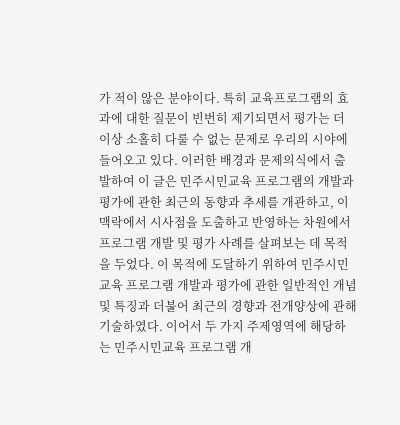가 적이 않은 분야이다. 특히 교육프로그램의 효과에 대한 질문이 빈번히 제기되면서 평가는 더 이상 소홀히 다룰 수 없는 문제로 우리의 시야에 들어오고 있다. 이러한 배경과 문제의식에서 출발하여 이 글은 민주시민교육 프로그램의 개발과 평가에 관한 최근의 동향과 추세를 개관하고, 이 맥락에서 시사점을 도출하고 반영하는 차원에서 프로그램 개발 및 평가 사례를 살펴보는 데 목적을 두었다. 이 목적에 도달하기 위하여 민주시민교육 프로그램 개발과 평가에 관한 일반적인 개념 및 특징과 더불어 최근의 경향과 전개양상에 관해 기술하였다. 이어서 두 가지 주제영역에 해당하는 민주시민교육 프로그램 개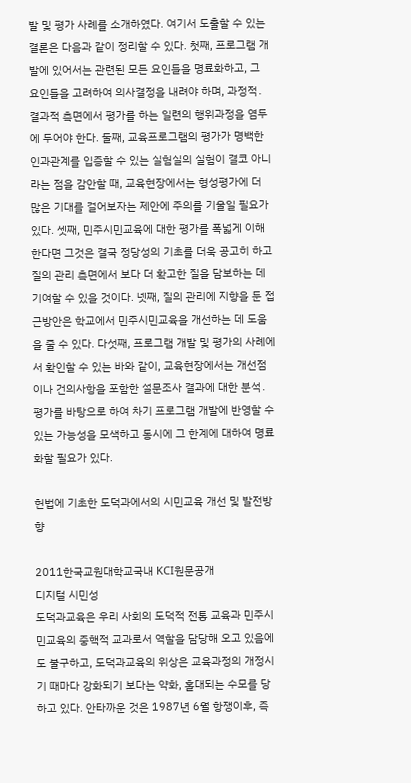발 및 평가 사례를 소개하였다. 여기서 도출할 수 있는 결론은 다음과 같이 정리할 수 있다. 첫째, 프로그램 개발에 있어서는 관련된 모든 요인들을 명료화하고, 그 요인들을 고려하여 의사결정을 내려야 하며, 과정적․결과적 측면에서 평가를 하는 일련의 행위과정을 염두에 두어야 한다. 둘째, 교육프로그램의 평가가 명백한 인과관계를 입증할 수 있는 실험실의 실험이 결코 아니라는 점을 감안할 때, 교육현장에서는 형성평가에 더 많은 기대를 걸어보자는 제안에 주의를 기울일 필요가 있다. 셋째, 민주시민교육에 대한 평가를 폭넓게 이해한다면 그것은 결국 정당성의 기초를 더욱 공고히 하고 질의 관리 측면에서 보다 더 확고한 질을 담보하는 데 기여할 수 있을 것이다. 넷째, 질의 관리에 지향을 둔 접근방안은 학교에서 민주시민교육을 개선하는 데 도움을 줄 수 있다. 다섯째, 프로그램 개발 및 평가의 사례에서 확인할 수 있는 바와 같이, 교육현장에서는 개선점이나 건의사항을 포함한 설문조사 결과에 대한 분석․평가를 바탕으로 하여 차기 프로그램 개발에 반영할 수 있는 가능성을 모색하고 동시에 그 한계에 대하여 명료화할 필요가 있다.

헌법에 기초한 도덕과에서의 시민교육 개선 및 발전방향

2011한국교원대학교국내 KCI원문공개
디지털 시민성
도덕과교육은 우리 사회의 도덕적 전통 교육과 민주시민교육의 중핵적 교과로서 역할을 담당해 오고 있음에도 불구하고, 도덕과교육의 위상은 교육과정의 개정시기 때마다 강화되기 보다는 약화, 홀대되는 수모를 당하고 있다. 안타까운 것은 1987년 6월 항쟁이후, 즉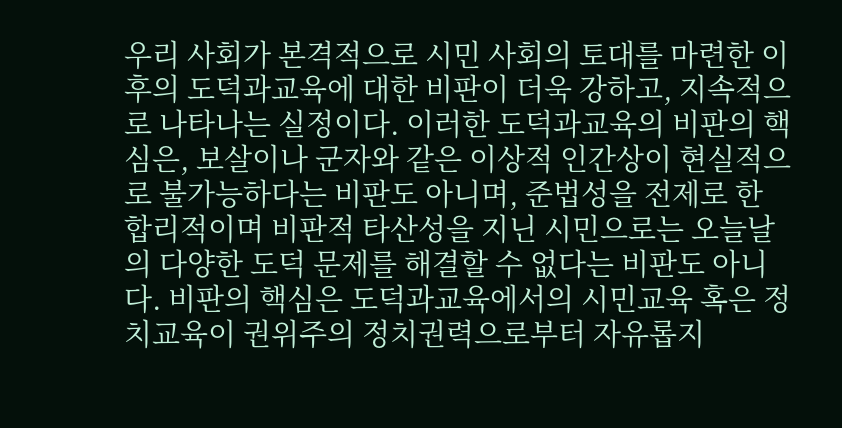우리 사회가 본격적으로 시민 사회의 토대를 마련한 이후의 도덕과교육에 대한 비판이 더욱 강하고, 지속적으로 나타나는 실정이다. 이러한 도덕과교육의 비판의 핵심은, 보살이나 군자와 같은 이상적 인간상이 현실적으로 불가능하다는 비판도 아니며, 준법성을 전제로 한 합리적이며 비판적 타산성을 지닌 시민으로는 오늘날의 다양한 도덕 문제를 해결할 수 없다는 비판도 아니다. 비판의 핵심은 도덕과교육에서의 시민교육 혹은 정치교육이 권위주의 정치권력으로부터 자유롭지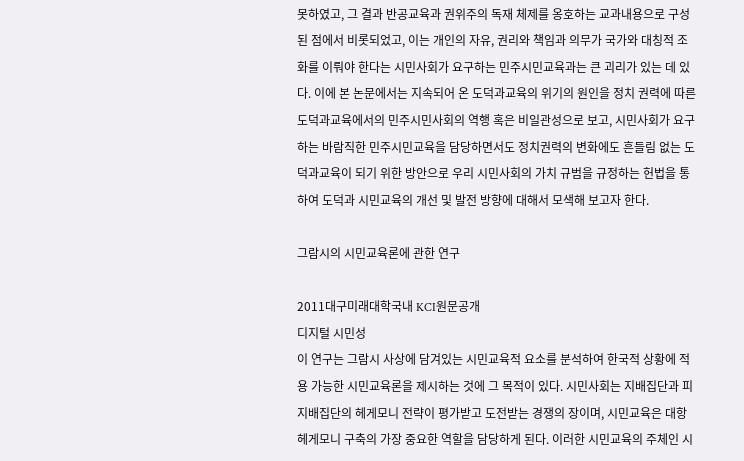못하였고, 그 결과 반공교육과 권위주의 독재 체제를 옹호하는 교과내용으로 구성된 점에서 비롯되었고, 이는 개인의 자유, 권리와 책임과 의무가 국가와 대칭적 조화를 이뤄야 한다는 시민사회가 요구하는 민주시민교육과는 큰 괴리가 있는 데 있다. 이에 본 논문에서는 지속되어 온 도덕과교육의 위기의 원인을 정치 권력에 따른 도덕과교육에서의 민주시민사회의 역행 혹은 비일관성으로 보고, 시민사회가 요구하는 바람직한 민주시민교육을 담당하면서도 정치권력의 변화에도 흔들림 없는 도덕과교육이 되기 위한 방안으로 우리 시민사회의 가치 규범을 규정하는 헌법을 통하여 도덕과 시민교육의 개선 및 발전 방향에 대해서 모색해 보고자 한다.

그람시의 시민교육론에 관한 연구

2011대구미래대학국내 KCI원문공개
디지털 시민성
이 연구는 그람시 사상에 담겨있는 시민교육적 요소를 분석하여 한국적 상황에 적용 가능한 시민교육론을 제시하는 것에 그 목적이 있다. 시민사회는 지배집단과 피지배집단의 헤게모니 전략이 평가받고 도전받는 경쟁의 장이며, 시민교육은 대항 헤게모니 구축의 가장 중요한 역할을 담당하게 된다. 이러한 시민교육의 주체인 시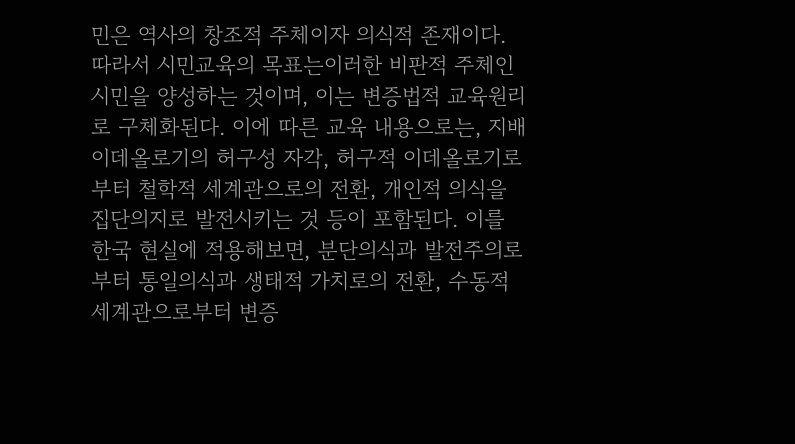민은 역사의 창조적 주체이자 의식적 존재이다. 따라서 시민교육의 목표는이러한 비판적 주체인 시민을 양성하는 것이며, 이는 변증법적 교육원리로 구체화된다. 이에 따른 교육 내용으로는, 지배이데올로기의 허구성 자각, 허구적 이데올로기로부터 철학적 세계관으로의 전환, 개인적 의식을 집단의지로 발전시키는 것 등이 포함된다. 이를 한국 현실에 적용해보면, 분단의식과 발전주의로부터 통일의식과 생태적 가치로의 전환, 수동적 세계관으로부터 변증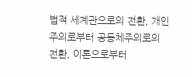법적 세계관으로의 전환, 개인주의로부터 공동체주의로의 전환, 이론으로부터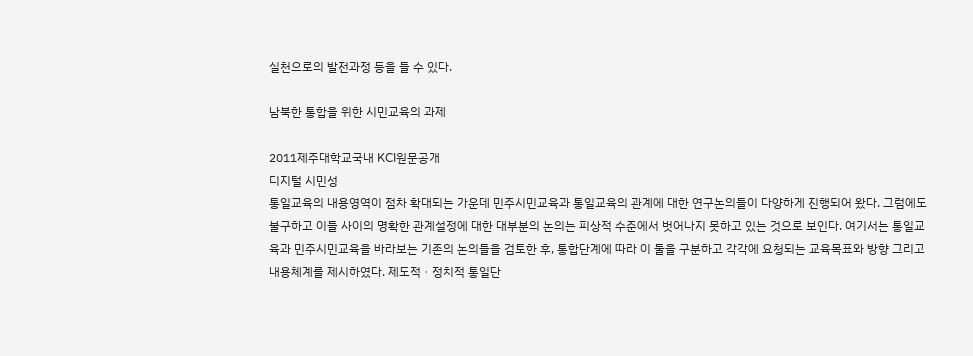실천으로의 발전과정 등을 들 수 있다.

남북한 통합을 위한 시민교육의 과제

2011제주대학교국내 KCI원문공개
디지털 시민성
통일교육의 내용영역이 점차 확대되는 가운데 민주시민교육과 통일교육의 관계에 대한 연구논의들이 다양하게 진행되어 왔다. 그럼에도 불구하고 이들 사이의 명확한 관계설정에 대한 대부분의 논의는 피상적 수준에서 벗어나지 못하고 있는 것으로 보인다. 여기서는 통일교육과 민주시민교육을 바라보는 기존의 논의들을 검토한 후, 통합단계에 따라 이 둘을 구분하고 각각에 요청되는 교육목표와 방향 그리고 내용체계를 제시하였다. 제도적ㆍ정치적 통일단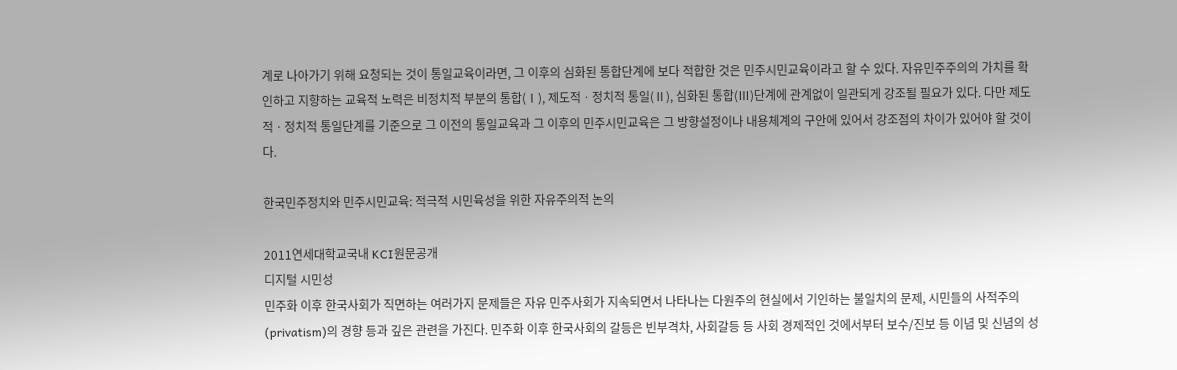계로 나아가기 위해 요청되는 것이 통일교육이라면, 그 이후의 심화된 통합단계에 보다 적합한 것은 민주시민교육이라고 할 수 있다. 자유민주주의의 가치를 확인하고 지향하는 교육적 노력은 비정치적 부분의 통합(Ⅰ), 제도적ㆍ정치적 통일(Ⅱ), 심화된 통합(Ⅲ)단계에 관계없이 일관되게 강조될 필요가 있다. 다만 제도적ㆍ정치적 통일단계를 기준으로 그 이전의 통일교육과 그 이후의 민주시민교육은 그 방향설정이나 내용체계의 구안에 있어서 강조점의 차이가 있어야 할 것이다.

한국민주정치와 민주시민교육: 적극적 시민육성을 위한 자유주의적 논의

2011연세대학교국내 KCI원문공개
디지털 시민성
민주화 이후 한국사회가 직면하는 여러가지 문제들은 자유 민주사회가 지속되면서 나타나는 다원주의 현실에서 기인하는 불일치의 문제, 시민들의 사적주의(privatism)의 경향 등과 깊은 관련을 가진다. 민주화 이후 한국사회의 갈등은 빈부격차, 사회갈등 등 사회 경제적인 것에서부터 보수/진보 등 이념 및 신념의 성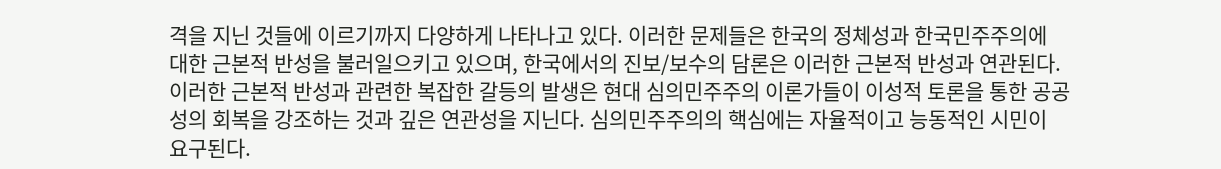격을 지닌 것들에 이르기까지 다양하게 나타나고 있다. 이러한 문제들은 한국의 정체성과 한국민주주의에 대한 근본적 반성을 불러일으키고 있으며, 한국에서의 진보/보수의 담론은 이러한 근본적 반성과 연관된다. 이러한 근본적 반성과 관련한 복잡한 갈등의 발생은 현대 심의민주주의 이론가들이 이성적 토론을 통한 공공성의 회복을 강조하는 것과 깊은 연관성을 지닌다. 심의민주주의의 핵심에는 자율적이고 능동적인 시민이 요구된다.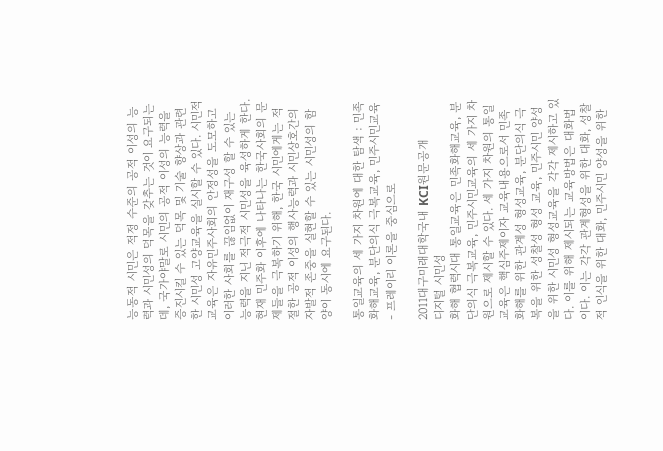능동적 시민은 적정 수준의 공적 이성의 능력과 시민성의 덕목을 갖추는 것이 요구되는데, 국가야말로 시민의 공적 이성의 능력을 증진시킬 수 있는 덕목 및 기술 향상과 관련한 시민성 고양교육을 실시할 수 있다. 시민적 교육은 자유민주사회의 안정성을 도모하고 이러한 사회를 끊임없이 재구성 할 수 있는 능력을 지닌 적극적 시민성을 육성하게 한다. 현재 민주화 이후에 나타나는 한국사회의 문제들을 극복하기 위해, 한국 시민에게는 적절한 공적 이성의 행사능력과 시민상호간의 자발적 존중을 실현할 수 있는 시민성의 함양이 동시에 요구된다.

통일교육의 세 가지 차원에 대한 탐색 : 민족화해교육, 분단의식 극복교육, 민주시민교육 - 프레이리 이론을 중심으로

2011대구미래대학국내 KCI원문공개
디지털 시민성
화해 협력시대 통일교육은 민족화해교육, 분단의식 극복교육, 민주시민교육의 세 가지 차원으로 제시할 수 있다. 세 가지 차원의 통일교육은 핵심주제이자 교육내용으로서 민족화해를 위한 관계성 형성교육, 분단의식 극복을 위한 성찰성 형성 교육, 민주시민 양성을 위한 시민성 형성교육을 각각 제시하고 있다. 이를 위해 제시되는 교육방법은 대화법이다. 이는 각각 관계형성을 위한 대화, 성찰적 인식을 위한 대화, 민주시민 양성을 위한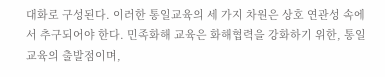대화로 구성된다. 이러한 통일교육의 세 가지 차원은 상호 연관성 속에서 추구되어야 한다. 민족화해 교육은 화해협력을 강화하기 위한, 통일교육의 출발점이며,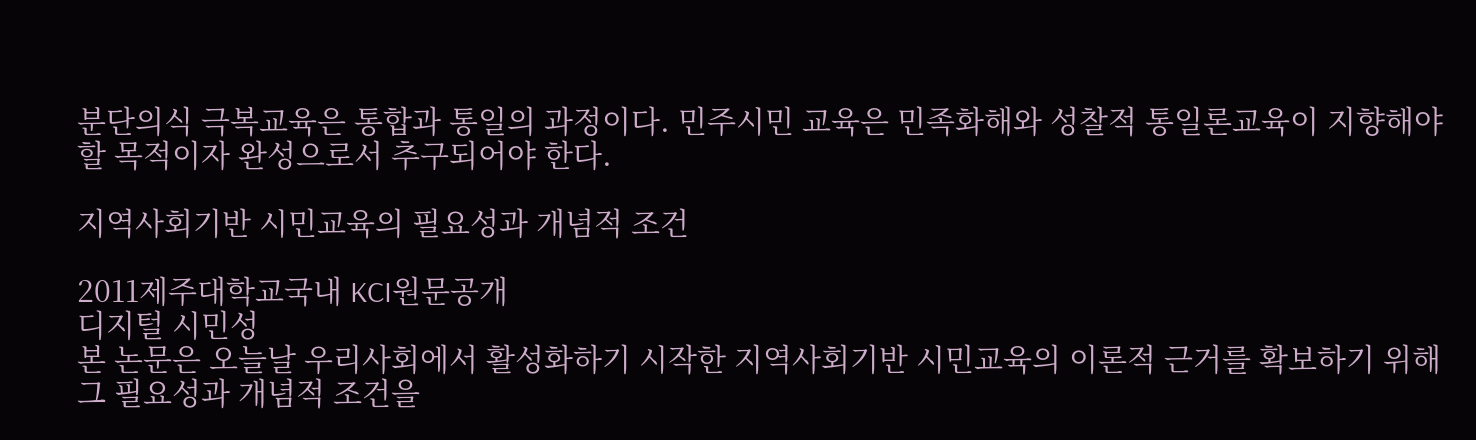분단의식 극복교육은 통합과 통일의 과정이다. 민주시민 교육은 민족화해와 성찰적 통일론교육이 지향해야 할 목적이자 완성으로서 추구되어야 한다.

지역사회기반 시민교육의 필요성과 개념적 조건

2011제주대학교국내 KCI원문공개
디지털 시민성
본 논문은 오늘날 우리사회에서 활성화하기 시작한 지역사회기반 시민교육의 이론적 근거를 확보하기 위해 그 필요성과 개념적 조건을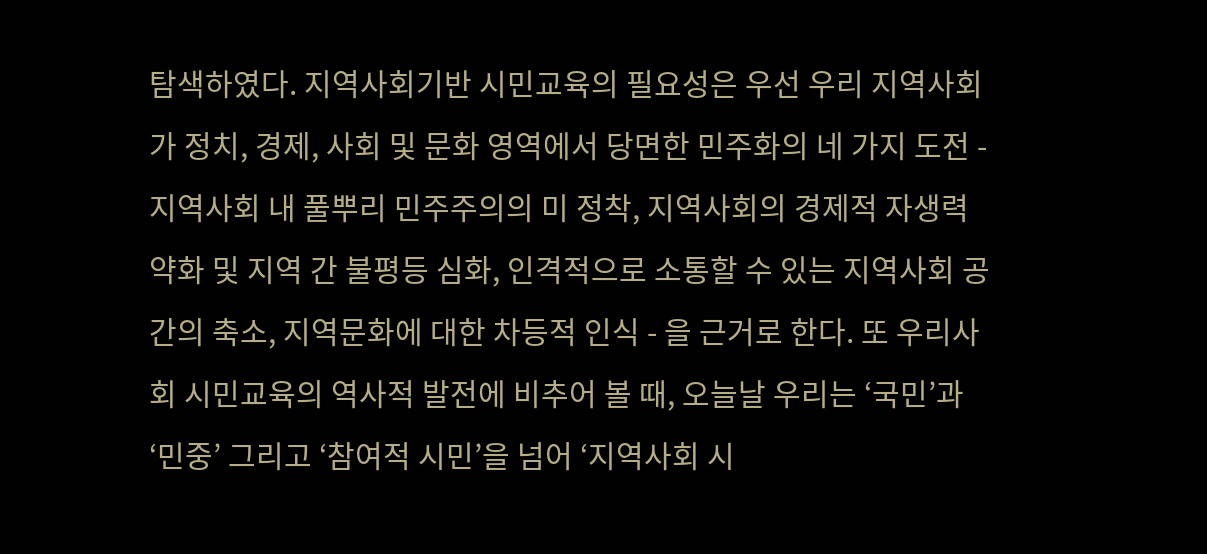탐색하였다. 지역사회기반 시민교육의 필요성은 우선 우리 지역사회가 정치, 경제, 사회 및 문화 영역에서 당면한 민주화의 네 가지 도전 - 지역사회 내 풀뿌리 민주주의의 미 정착, 지역사회의 경제적 자생력 약화 및 지역 간 불평등 심화, 인격적으로 소통할 수 있는 지역사회 공간의 축소, 지역문화에 대한 차등적 인식 - 을 근거로 한다. 또 우리사회 시민교육의 역사적 발전에 비추어 볼 때, 오늘날 우리는 ‘국민’과 ‘민중’ 그리고 ‘참여적 시민’을 넘어 ‘지역사회 시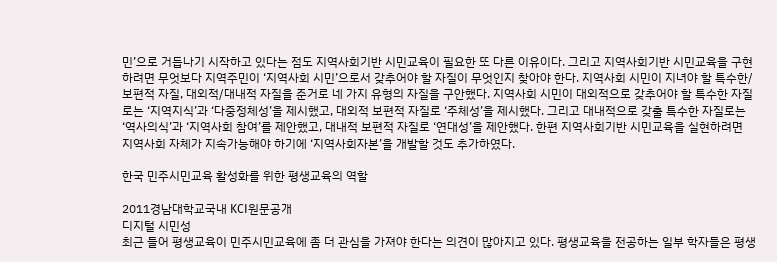민’으로 거듭나기 시작하고 있다는 점도 지역사회기반 시민교육이 필요한 또 다른 이유이다. 그리고 지역사회기반 시민교육을 구현하려면 무엇보다 지역주민이 ‘지역사회 시민’으로서 갖추어야 할 자질이 무엇인지 찾아야 한다. 지역사회 시민이 지녀야 할 특수한/보편적 자질, 대외적/대내적 자질을 준거로 네 가지 유형의 자질을 구안했다. 지역사회 시민이 대외적으로 갖추어야 할 특수한 자질로는 ‘지역지식’과 ‘다중정체성’을 제시했고, 대외적 보편적 자질로 ‘주체성’을 제시했다. 그리고 대내적으로 갖출 특수한 자질로는 ‘역사의식’과 ‘지역사회 참여’를 제안했고, 대내적 보편적 자질로 ‘연대성’을 제안했다. 한편 지역사회기반 시민교육을 실현하려면 지역사회 자체가 지속가능해야 하기에 ‘지역사회자본’을 개발할 것도 추가하였다.

한국 민주시민교육 활성화를 위한 평생교육의 역할

2011경남대학교국내 KCI원문공개
디지털 시민성
최근 들어 평생교육이 민주시민교육에 좀 더 관심을 가져야 한다는 의견이 많아지고 있다. 평생교육을 전공하는 일부 학자들은 평생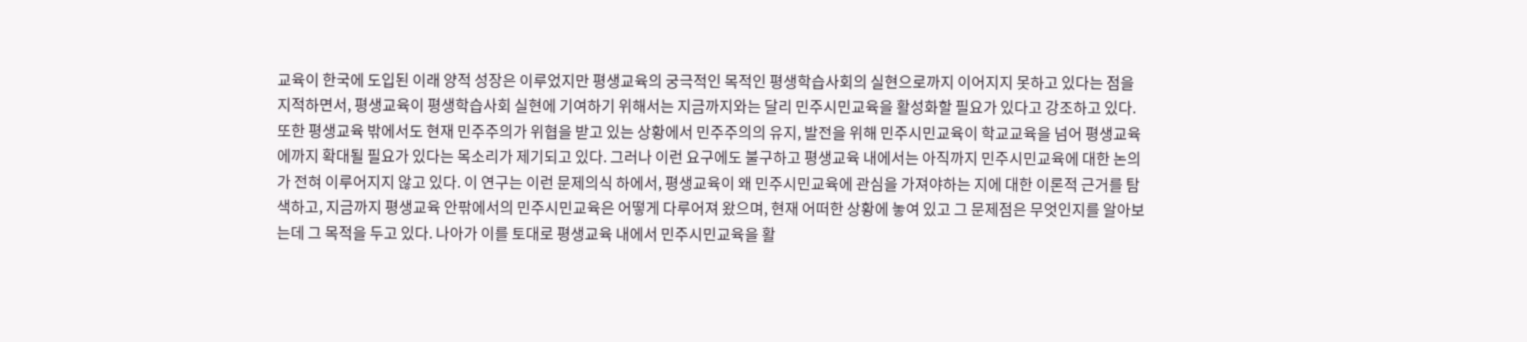교육이 한국에 도입된 이래 양적 성장은 이루었지만 평생교육의 궁극적인 목적인 평생학습사회의 실현으로까지 이어지지 못하고 있다는 점을 지적하면서, 평생교육이 평생학습사회 실현에 기여하기 위해서는 지금까지와는 달리 민주시민교육을 활성화할 필요가 있다고 강조하고 있다. 또한 평생교육 밖에서도 현재 민주주의가 위협을 받고 있는 상황에서 민주주의의 유지, 발전을 위해 민주시민교육이 학교교육을 넘어 평생교육에까지 확대될 필요가 있다는 목소리가 제기되고 있다. 그러나 이런 요구에도 불구하고 평생교육 내에서는 아직까지 민주시민교육에 대한 논의가 전혀 이루어지지 않고 있다. 이 연구는 이런 문제의식 하에서, 평생교육이 왜 민주시민교육에 관심을 가져야하는 지에 대한 이론적 근거를 탐색하고, 지금까지 평생교육 안팎에서의 민주시민교육은 어떻게 다루어져 왔으며, 현재 어떠한 상황에 놓여 있고 그 문제점은 무엇인지를 알아보는데 그 목적을 두고 있다. 나아가 이를 토대로 평생교육 내에서 민주시민교육을 활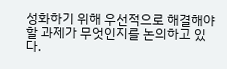성화하기 위해 우선적으로 해결해야할 과제가 무엇인지를 논의하고 있다.